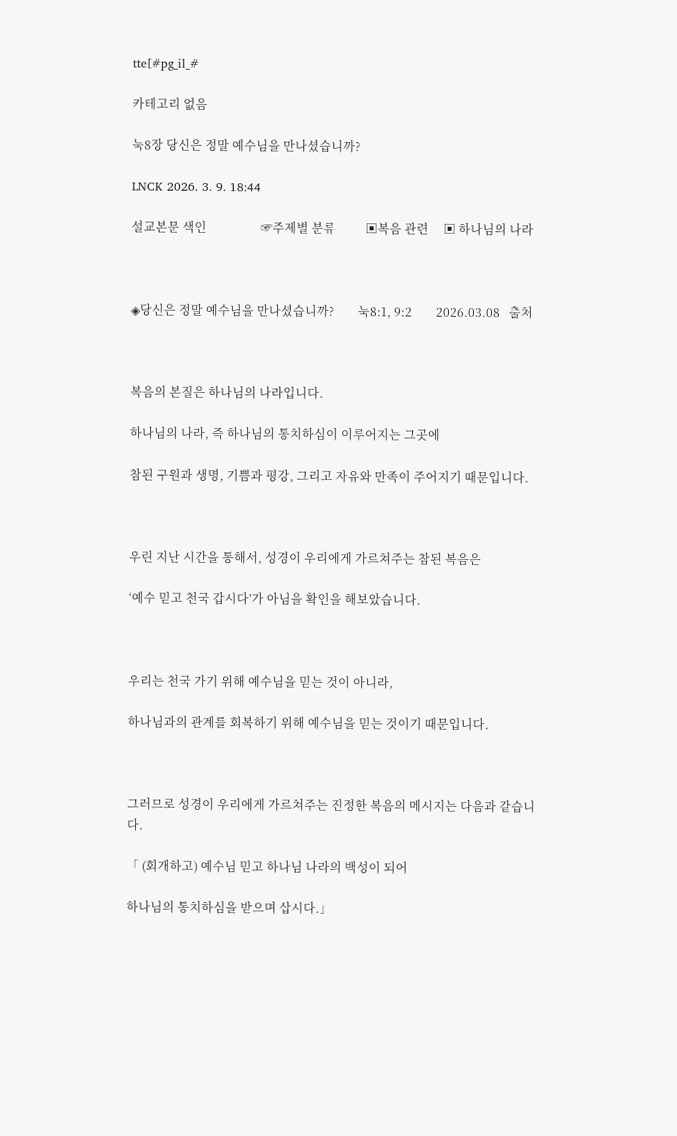tte[#pg_il_#

카테고리 없음

눅8장 당신은 정말 예수님을 만나셨습니까?

LNCK 2026. 3. 9. 18:44

설교본문 색인                  ☞주제별 분류          ▣복음 관련     ▣ 하나님의 나라



◈당신은 정말 예수님을 만나셨습니까?        눅8:1, 9:2        2026.03.08   출처



복음의 본질은 하나님의 나라입니다.

하나님의 나라, 즉 하나님의 통치하심이 이루어지는 그곳에

참된 구원과 생명, 기쁨과 평강, 그리고 자유와 만족이 주어지기 때문입니다.



우린 지난 시간을 통해서, 성경이 우리에게 가르쳐주는 참된 복음은

‘예수 믿고 천국 갑시다’가 아님을 확인을 해보았습니다.



우리는 천국 가기 위해 예수님을 믿는 것이 아니라,

하나님과의 관계를 회복하기 위해 예수님을 믿는 것이기 때문입니다.



그러므로 성경이 우리에게 가르쳐주는 진정한 복음의 메시지는 다음과 같습니다.

「 (회개하고) 예수님 믿고 하나님 나라의 백성이 되어

하나님의 통치하심을 받으며 삽시다.」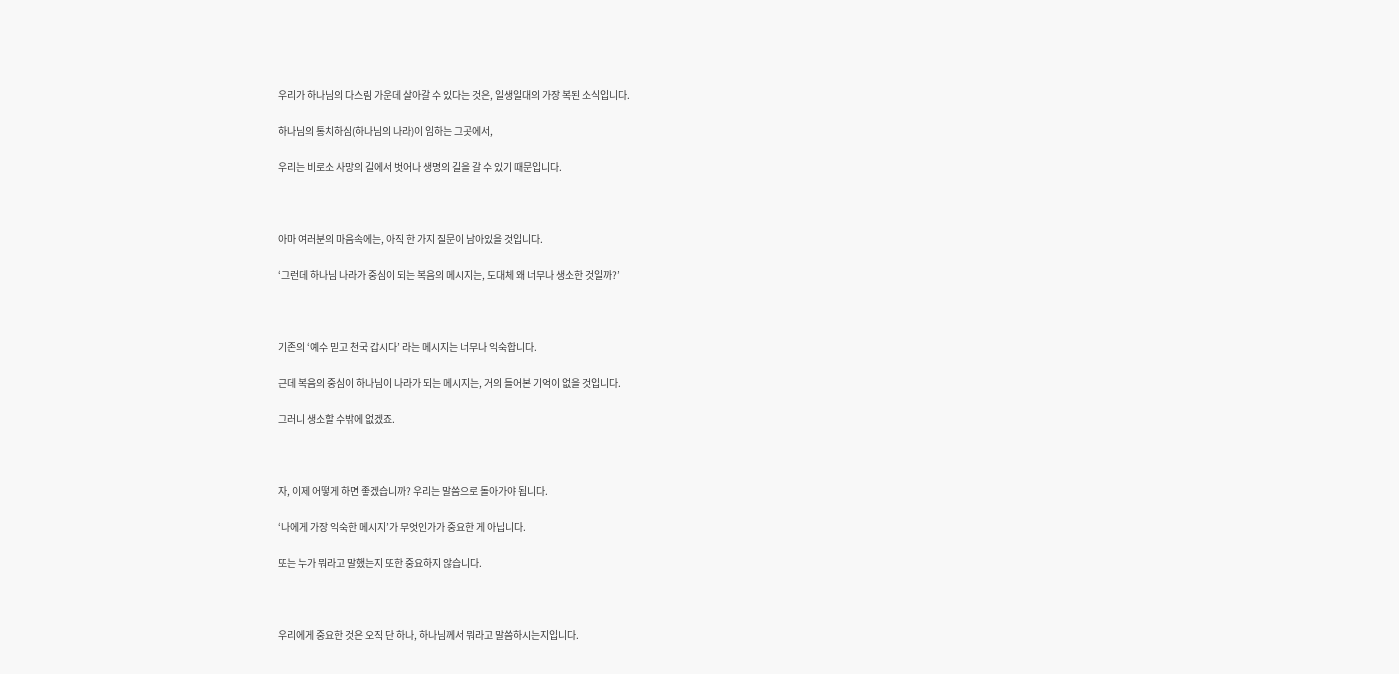우리가 하나님의 다스림 가운데 살아갈 수 있다는 것은, 일생일대의 가장 복된 소식입니다.

하나님의 통치하심(하나님의 나라)이 임하는 그곳에서,

우리는 비로소 사망의 길에서 벗어나 생명의 길을 갈 수 있기 때문입니다.



아마 여러분의 마음속에는, 아직 한 가지 질문이 남아있을 것입니다.

‘그런데 하나님 나라가 중심이 되는 복음의 메시지는, 도대체 왜 너무나 생소한 것일까?’



기존의 ‘예수 믿고 천국 갑시다’ 라는 메시지는 너무나 익숙합니다.

근데 복음의 중심이 하나님이 나라가 되는 메시지는, 거의 들어본 기억이 없을 것입니다.

그러니 생소할 수밖에 없겠죠.



자, 이제 어떻게 하면 좋겠습니까? 우리는 말씀으로 돌아가야 됩니다.

‘나에게 가장 익숙한 메시지’가 무엇인가가 중요한 게 아닙니다.

또는 누가 뭐라고 말했는지 또한 중요하지 않습니다.



우리에게 중요한 것은 오직 단 하나, 하나님께서 뭐라고 말씀하시는지입니다.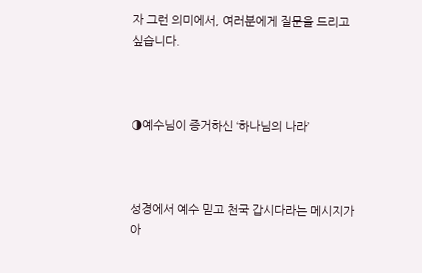자 그런 의미에서, 여러분에게 질문을 드리고 싶습니다.



◑예수님이 증거하신 ‘하나님의 나라’



성경에서 예수 믿고 천국 갑시다라는 메시지가 아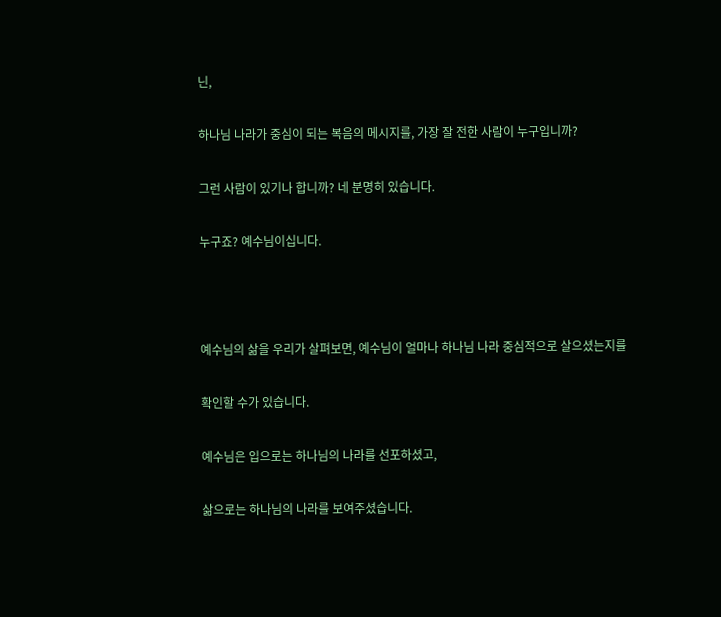닌,

하나님 나라가 중심이 되는 복음의 메시지를, 가장 잘 전한 사람이 누구입니까?

그런 사람이 있기나 합니까? 네 분명히 있습니다.

누구죠? 예수님이십니다.



예수님의 삶을 우리가 살펴보면, 예수님이 얼마나 하나님 나라 중심적으로 살으셨는지를

확인할 수가 있습니다.

예수님은 입으로는 하나님의 나라를 선포하셨고,

삶으로는 하나님의 나라를 보여주셨습니다.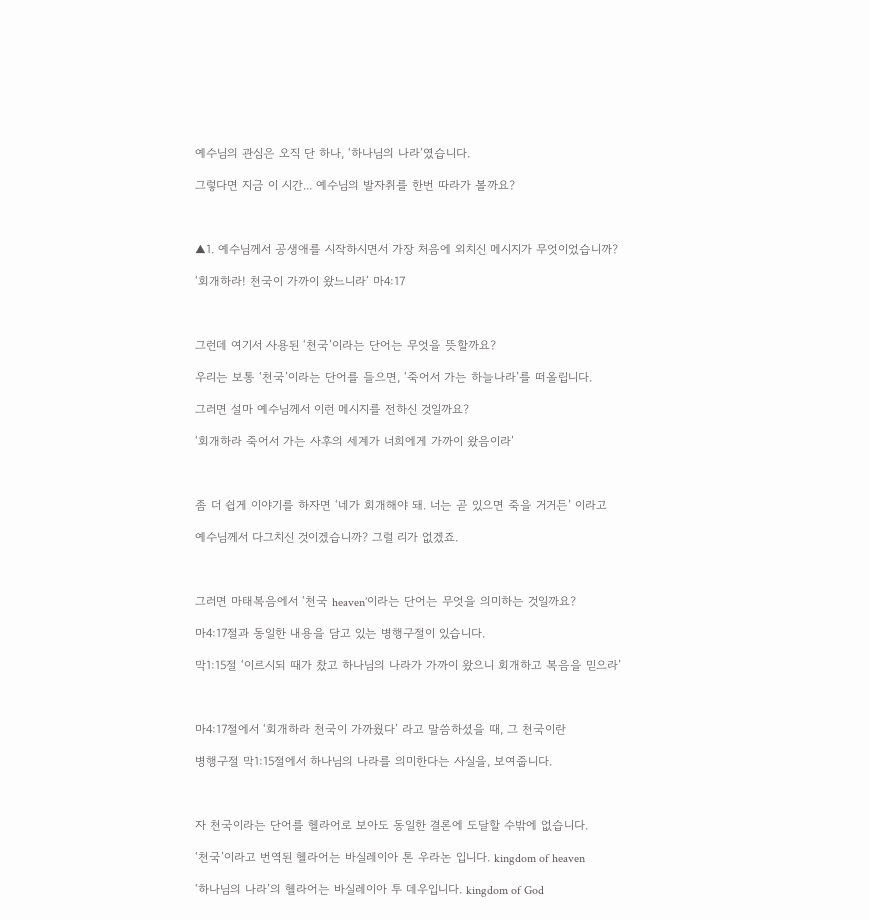예수님의 관심은 오직 단 하나, ‘하나님의 나라’였습니다.

그렇다면 지금 이 시간... 예수님의 발자취를 한번 따라가 볼까요?



▲1. 예수님께서 공생애를 시작하시면서 가장 처음에 외치신 메시지가 무엇이었습니까?

‘회개하라! 천국이 가까이 왔느니라’ 마4:17



그런데 여기서 사용된 ‘천국’이라는 단어는 무엇을 뜻할까요?

우리는 보통 ‘천국’이라는 단어를 들으면, ‘죽어서 가는 하늘나라’를 떠올립니다.

그러면 설마 예수님께서 이런 메시지를 전하신 것일까요?

‘회개하라 죽어서 가는 사후의 세계가 너희에게 가까이 왔음이라’



좀 더 쉽게 이야기를 하자면 ‘네가 회개해야 돼. 너는 곧 있으면 죽을 거거든’ 이라고

예수님께서 다그치신 것이겠습니까? 그럴 리가 없겠죠.



그러면 마태복음에서 ‘천국 heaven’이라는 단어는 무엇을 의미하는 것일까요?

마4:17절과 동일한 내용을 담고 있는 병행구절이 있습니다.

막1:15절 ‘이르시되 때가 찼고 하나님의 나라가 가까이 왔으니 회개하고 복음을 믿으라’



마4:17절에서 ‘회개하라 천국이 가까웠다’ 라고 말씀하셨을 때, 그 천국이란

병행구절 막1:15절에서 하나님의 나라를 의미한다는 사실을, 보여줍니다.



자 천국이라는 단어를 헬라어로 보아도 동일한 결론에 도달할 수밖에 없습니다.

‘천국’이라고 번역된 헬라어는 바실레이아 톤 우라논 입니다. kingdom of heaven

‘하나님의 나라’의 헬라어는 바실레이아 투 데우입니다. kingdom of God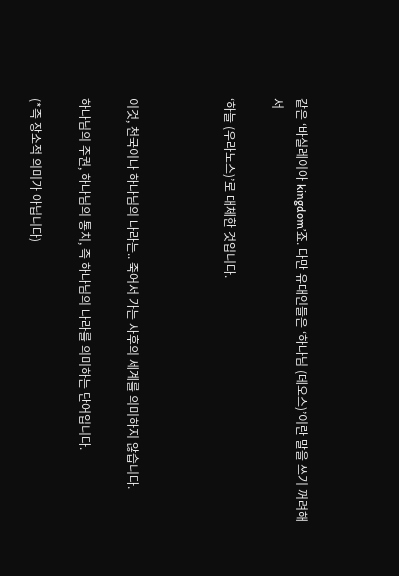같은 ‘바실레이아 kingdom’죠. 다만 유대인들은 ‘하나님 (데오스)’이란 말을 쓰기 꺼려해서

‘하늘 (우라노스)’로 대체한 것입니다.



이것, 천국이나 하나님의 나라는.. 죽어서 가는 사후의 세계를 의미하지 않습니다.

하나님의 주권, 하나님의 통치, 즉 하나님의 나라를 의미하는 단어입니다.

(*즉 장소적 의미가 아닙니다)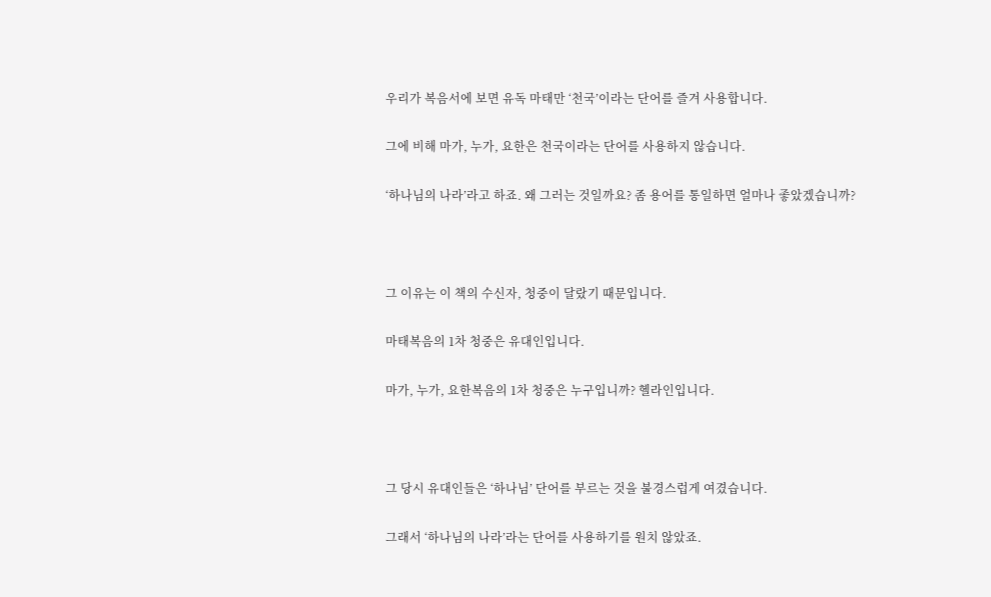우리가 복음서에 보면 유독 마태만 ‘천국’이라는 단어를 즐겨 사용합니다.

그에 비해 마가, 누가, 요한은 천국이라는 단어를 사용하지 않습니다.

‘하나님의 나라’라고 하죠. 왜 그러는 것일까요? 좀 용어를 통일하면 얼마나 좋았겠습니까?



그 이유는 이 책의 수신자, 청중이 달랐기 때문입니다.

마태복음의 1차 청중은 유대인입니다.

마가, 누가, 요한복음의 1차 청중은 누구입니까? 헬라인입니다.



그 당시 유대인들은 ‘하나님’ 단어를 부르는 것을 불경스럽게 여겼습니다.

그래서 ‘하나님의 나라’라는 단어를 사용하기를 원치 않았죠.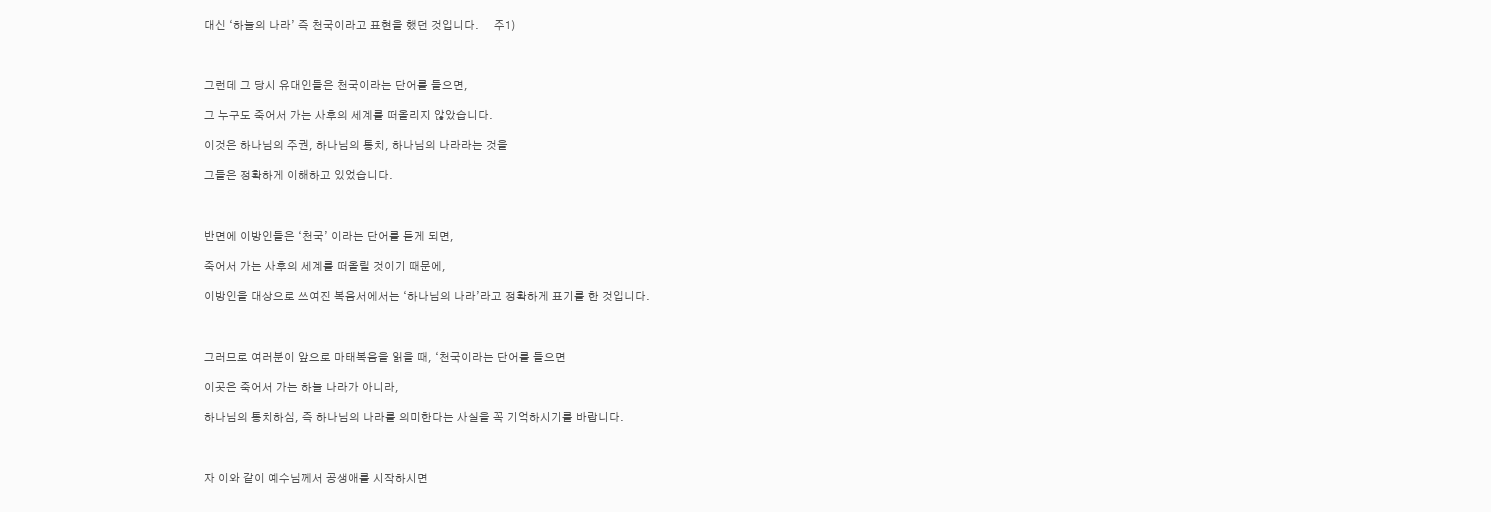대신 ‘하늘의 나라’ 즉 천국이라고 표현을 했던 것입니다.     주1)



그런데 그 당시 유대인들은 천국이라는 단어를 들으면,

그 누구도 죽어서 가는 사후의 세계를 떠올리지 않았습니다.

이것은 하나님의 주권, 하나님의 통치, 하나님의 나라라는 것을

그들은 정확하게 이해하고 있었습니다.



반면에 이방인들은 ‘천국’ 이라는 단어를 듣게 되면,

죽어서 가는 사후의 세계를 떠올릴 것이기 때문에,

이방인을 대상으로 쓰여진 복음서에서는 ‘하나님의 나라’라고 정확하게 표기를 한 것입니다.



그러므로 여러분이 앞으로 마태복음을 읽을 때, ‘천국이라는 단어를 들으면

이곳은 죽어서 가는 하늘 나라가 아니라,

하나님의 통치하심, 즉 하나님의 나라를 의미한다는 사실을 꼭 기억하시기를 바랍니다.



자 이와 같이 예수님께서 공생애를 시작하시면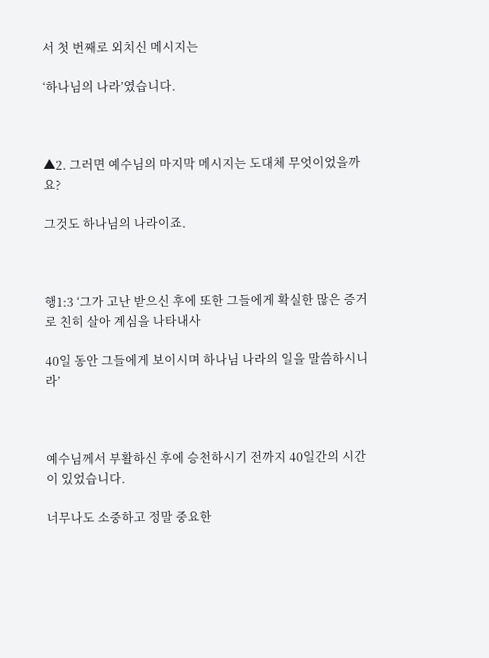서 첫 번째로 외치신 메시지는

‘하나님의 나라’였습니다.



▲2. 그러면 예수님의 마지막 메시지는 도대체 무엇이었을까요?

그것도 하나님의 나라이죠.



행1:3 ‘그가 고난 받으신 후에 또한 그들에게 확실한 많은 증거로 친히 살아 계심을 나타내사

40일 동안 그들에게 보이시며 하나님 나라의 일을 말씀하시니라’



예수님께서 부활하신 후에 승천하시기 전까지 40일간의 시간이 있었습니다.

너무나도 소중하고 정말 중요한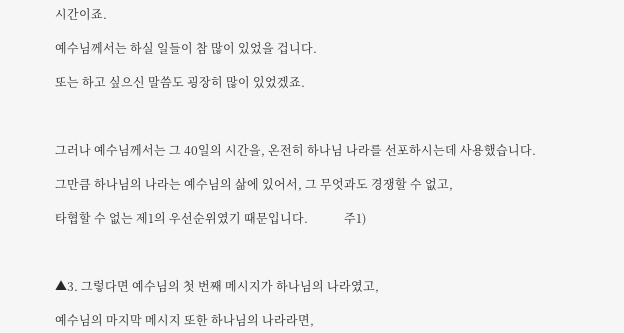시간이죠.

예수님께서는 하실 일들이 참 많이 있었을 겁니다.

또는 하고 싶으신 말씀도 굉장히 많이 있었겠죠.



그러나 예수님께서는 그 40일의 시간을, 온전히 하나님 나라를 선포하시는데 사용했습니다.

그만큼 하나님의 나라는 예수님의 삶에 있어서, 그 무엇과도 경쟁할 수 없고,

타협할 수 없는 제1의 우선순위였기 때문입니다.            주1)



▲3. 그렇다면 예수님의 첫 번째 메시지가 하나님의 나라였고,

예수님의 마지막 메시지 또한 하나님의 나라라면,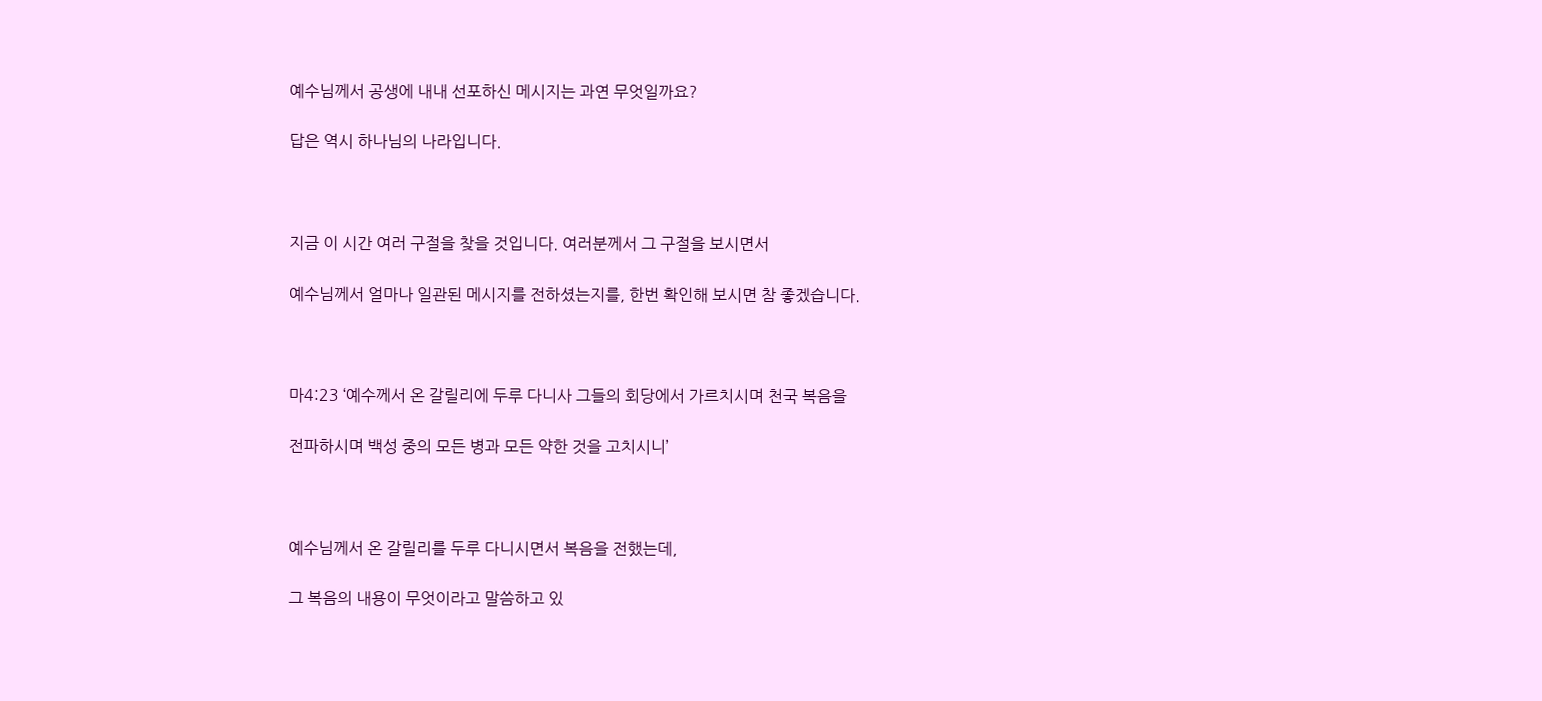예수님께서 공생에 내내 선포하신 메시지는 과연 무엇일까요?

답은 역시 하나님의 나라입니다.



지금 이 시간 여러 구절을 찾을 것입니다. 여러분께서 그 구절을 보시면서

예수님께서 얼마나 일관된 메시지를 전하셨는지를, 한번 확인해 보시면 참 좋겠습니다.



마4:23 ‘예수께서 온 갈릴리에 두루 다니사 그들의 회당에서 가르치시며 천국 복음을

전파하시며 백성 중의 모든 병과 모든 약한 것을 고치시니’



예수님께서 온 갈릴리를 두루 다니시면서 복음을 전했는데,

그 복음의 내용이 무엇이라고 말씀하고 있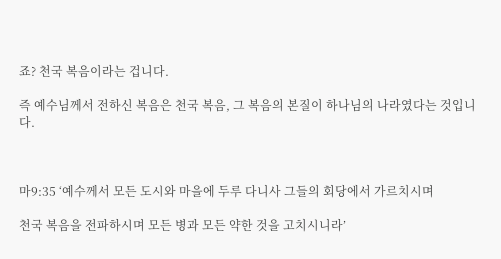죠? 천국 복음이라는 겁니다.

즉 예수님께서 전하신 복음은 천국 복음, 그 복음의 본질이 하나님의 나라였다는 것입니다.



마9:35 ‘예수께서 모든 도시와 마을에 두루 다니사 그들의 회당에서 가르치시며

천국 복음을 전파하시며 모든 병과 모든 약한 것을 고치시니라’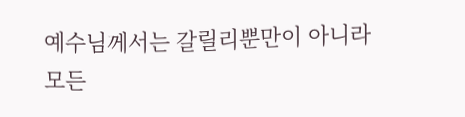예수님께서는 갈릴리뿐만이 아니라 모든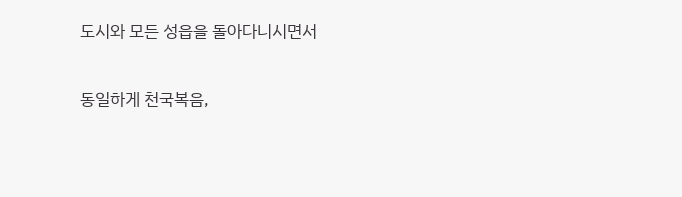도시와 모든 성읍을 돌아다니시면서

동일하게 천국복음,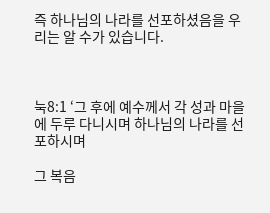즉 하나님의 나라를 선포하셨음을 우리는 알 수가 있습니다.



눅8:1 ‘그 후에 예수께서 각 성과 마을에 두루 다니시며 하나님의 나라를 선포하시며

그 복음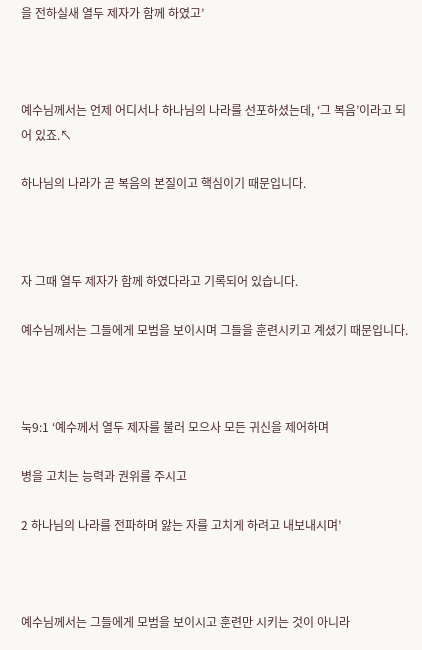을 전하실새 열두 제자가 함께 하였고’



예수님께서는 언제 어디서나 하나님의 나라를 선포하셨는데, ‘그 복음’이라고 되어 있죠.↖

하나님의 나라가 곧 복음의 본질이고 핵심이기 때문입니다.



자 그때 열두 제자가 함께 하였다라고 기록되어 있습니다.

예수님께서는 그들에게 모범을 보이시며 그들을 훈련시키고 계셨기 때문입니다.



눅9:1 ‘예수께서 열두 제자를 불러 모으사 모든 귀신을 제어하며

병을 고치는 능력과 권위를 주시고

2 하나님의 나라를 전파하며 앓는 자를 고치게 하려고 내보내시며’



예수님께서는 그들에게 모범을 보이시고 훈련만 시키는 것이 아니라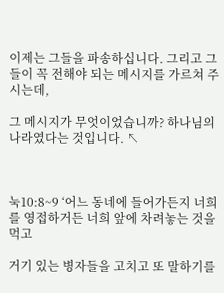이제는 그들을 파송하십니다. 그리고 그들이 꼭 전해야 되는 메시지를 가르쳐 주시는데,

그 메시지가 무엇이었습니까? 하나님의 나라였다는 것입니다. ↖



눅10:8~9 ‘어느 동네에 들어가든지 너희를 영접하거든 너희 앞에 차려놓는 것을 먹고

거기 있는 병자들을 고치고 또 말하기를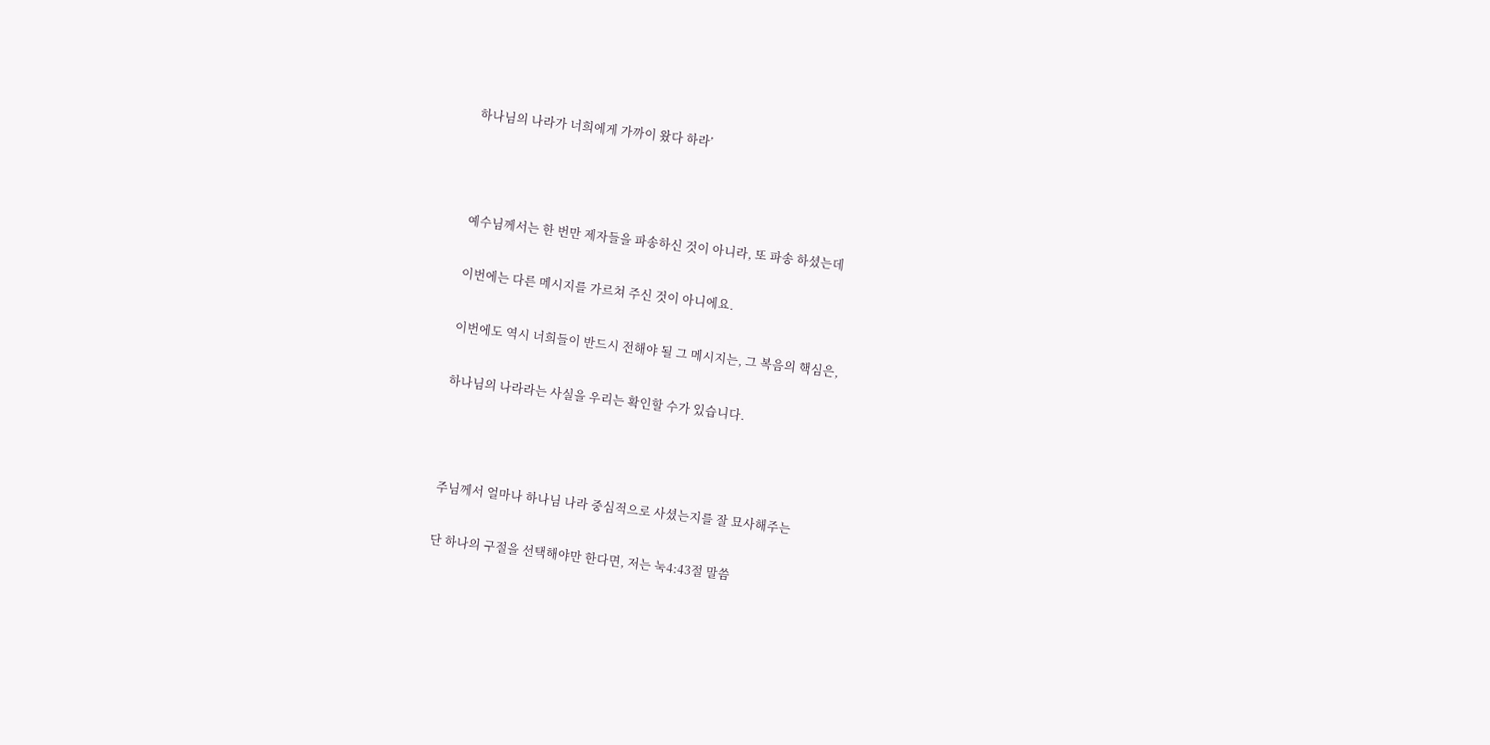하나님의 나라가 너희에게 가까이 왔다 하라’



예수님께서는 한 번만 제자들을 파송하신 것이 아니라, 또 파송 하셨는데

이번에는 다른 메시지를 가르쳐 주신 것이 아니에요.

이번에도 역시 너희들이 반드시 전해야 될 그 메시지는, 그 복음의 핵심은,

하나님의 나라라는 사실을 우리는 확인할 수가 있습니다.



주님께서 얼마나 하나님 나라 중심적으로 사셨는지를 잘 묘사해주는

단 하나의 구절을 선택해야만 한다면, 저는 눅4:43절 말씀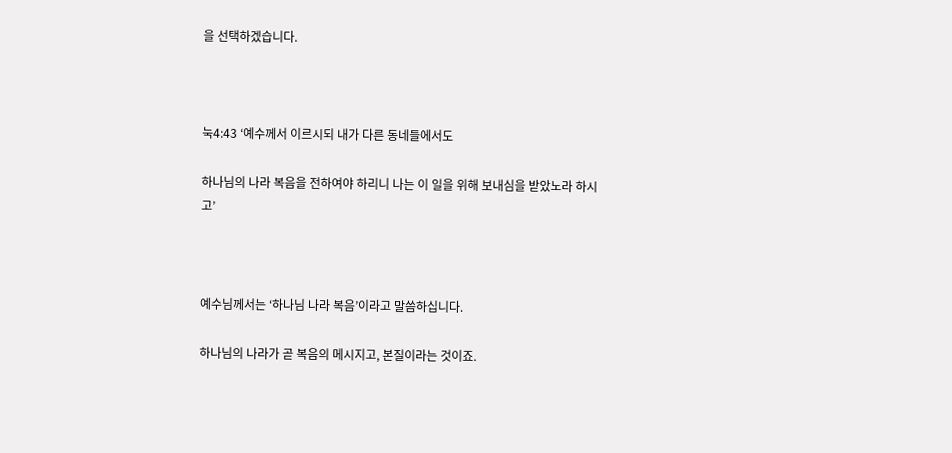을 선택하겠습니다.



눅4:43 ‘예수께서 이르시되 내가 다른 동네들에서도

하나님의 나라 복음을 전하여야 하리니 나는 이 일을 위해 보내심을 받았노라 하시고’



예수님께서는 ‘하나님 나라 복음’이라고 말씀하십니다.

하나님의 나라가 곧 복음의 메시지고, 본질이라는 것이죠.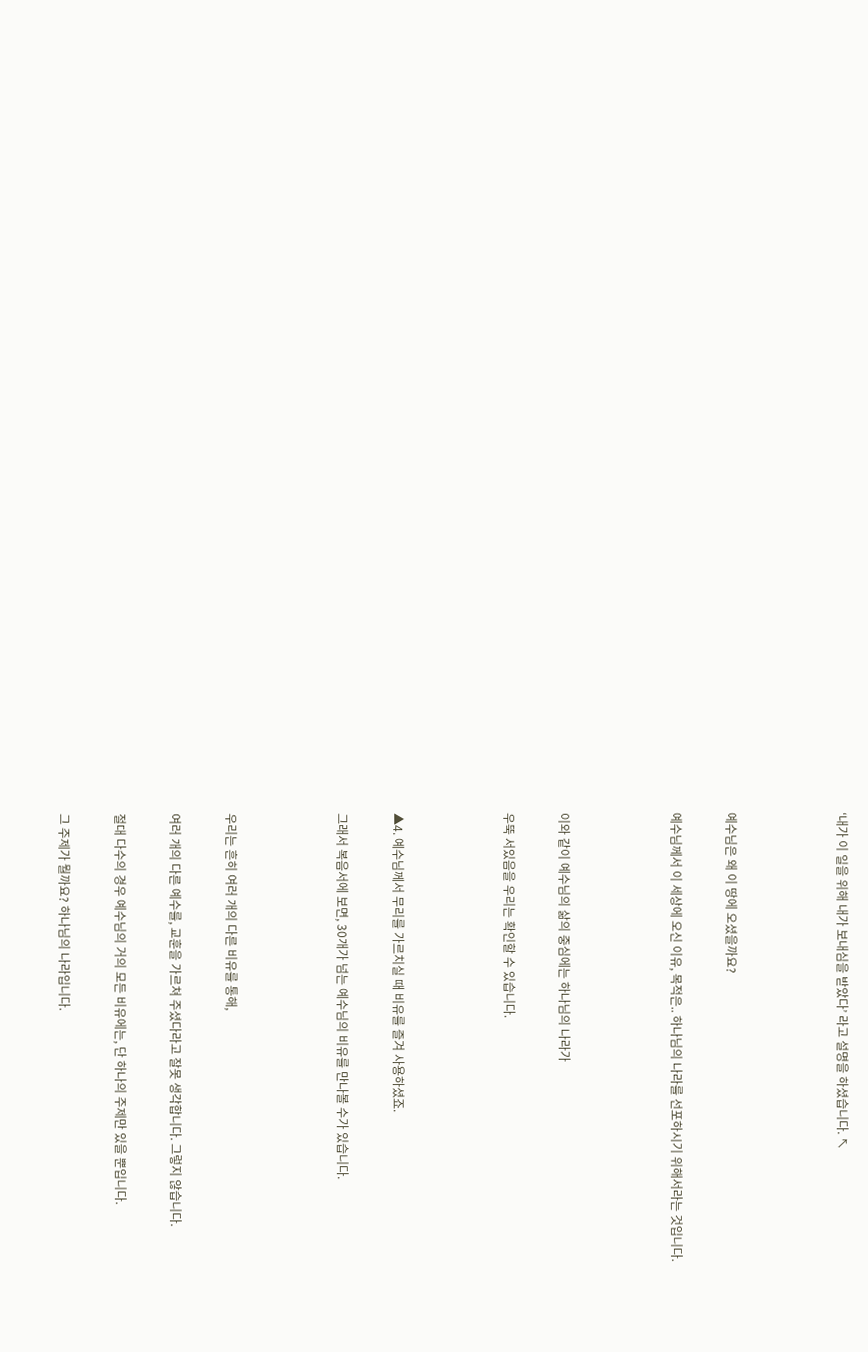‘내가 이 일을 위해 내가 보내심을 받았다’ 라고 설명을 하셨습니다. ↖



예수님은 왜 이 땅에 오셨을까요?

예수님께서 이 세상에 오신 이유, 목적은.. 하나님의 나라를 선포하시기 위해서라는 것입니다.



이와 같이 예수님의 삶의 중심에는 하나님의 나라가

우뚝 서있음을 우리는 확인할 수 있습니다.



▲4. 예수님께서 무리를 가르치실 때 비유를 즐겨 사용하셨죠.

그래서 복음서에 보면, 30개가 넘는 예수님의 비유를 만나볼 수가 있습니다.



우리는 흔히 여러 개의 다른 비유를 통해,

여러 개의 다른 예수를, 교훈을 가르쳐 주셨다라고 잘못 생각합니다. 그렇지 않습니다.

절대 다수의 경우 예수님의 거의 모든 비유에는, 단 하나의 주제만 있을 뿐입니다.

그 주제가 뭘까요? 하나님의 나라입니다.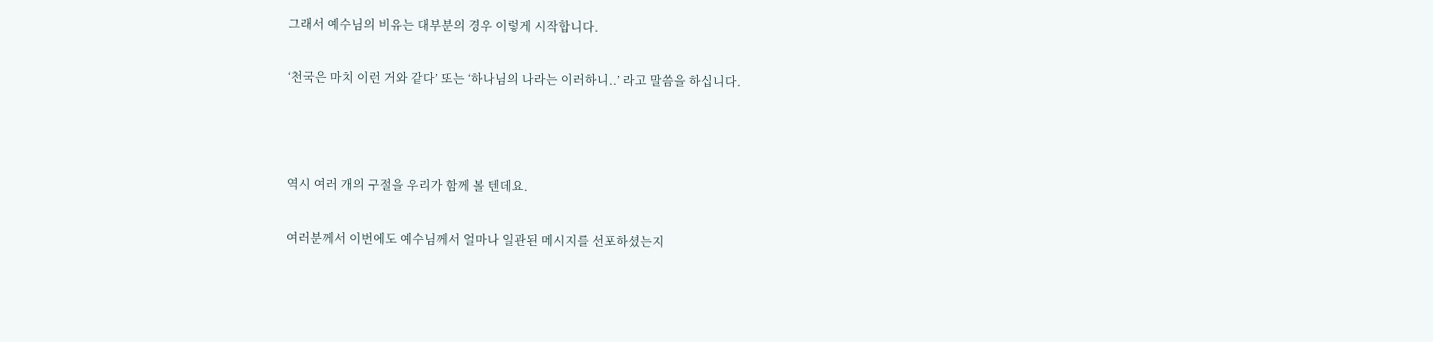그래서 예수님의 비유는 대부분의 경우 이렇게 시작합니다.

‘천국은 마치 이런 거와 같다’ 또는 ‘하나님의 나라는 이러하니..’ 라고 말씀을 하십니다.



역시 여러 개의 구절을 우리가 함께 볼 텐데요.

여러분께서 이번에도 예수님께서 얼마나 일관된 메시지를 선포하셨는지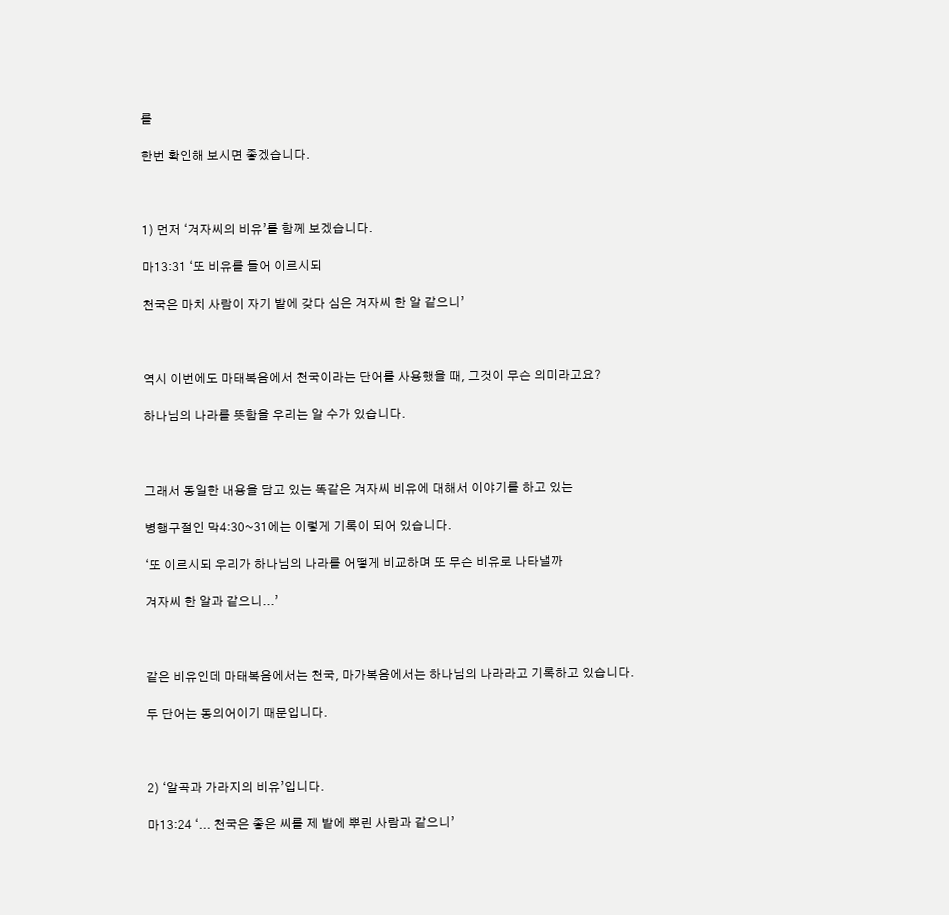를

한번 확인해 보시면 좋겠습니다.



1) 먼저 ‘겨자씨의 비유’를 함께 보겠습니다.

마13:31 ‘또 비유를 들어 이르시되

천국은 마치 사람이 자기 밭에 갖다 심은 겨자씨 한 알 같으니’



역시 이번에도 마태복음에서 천국이라는 단어를 사용했을 때, 그것이 무슨 의미라고요?

하나님의 나라를 뜻함을 우리는 알 수가 있습니다.



그래서 동일한 내용을 담고 있는 똑같은 겨자씨 비유에 대해서 이야기를 하고 있는

병행구절인 막4:30~31에는 이렇게 기록이 되어 있습니다.

‘또 이르시되 우리가 하나님의 나라를 어떻게 비교하며 또 무슨 비유로 나타낼까

겨자씨 한 알과 같으니...’



같은 비유인데 마태복음에서는 천국, 마가복음에서는 하나님의 나라라고 기록하고 있습니다.

두 단어는 동의어이기 때문입니다.



2) ‘알곡과 가라지의 비유’입니다.

마13:24 ‘... 천국은 좋은 씨를 제 밭에 뿌린 사람과 같으니’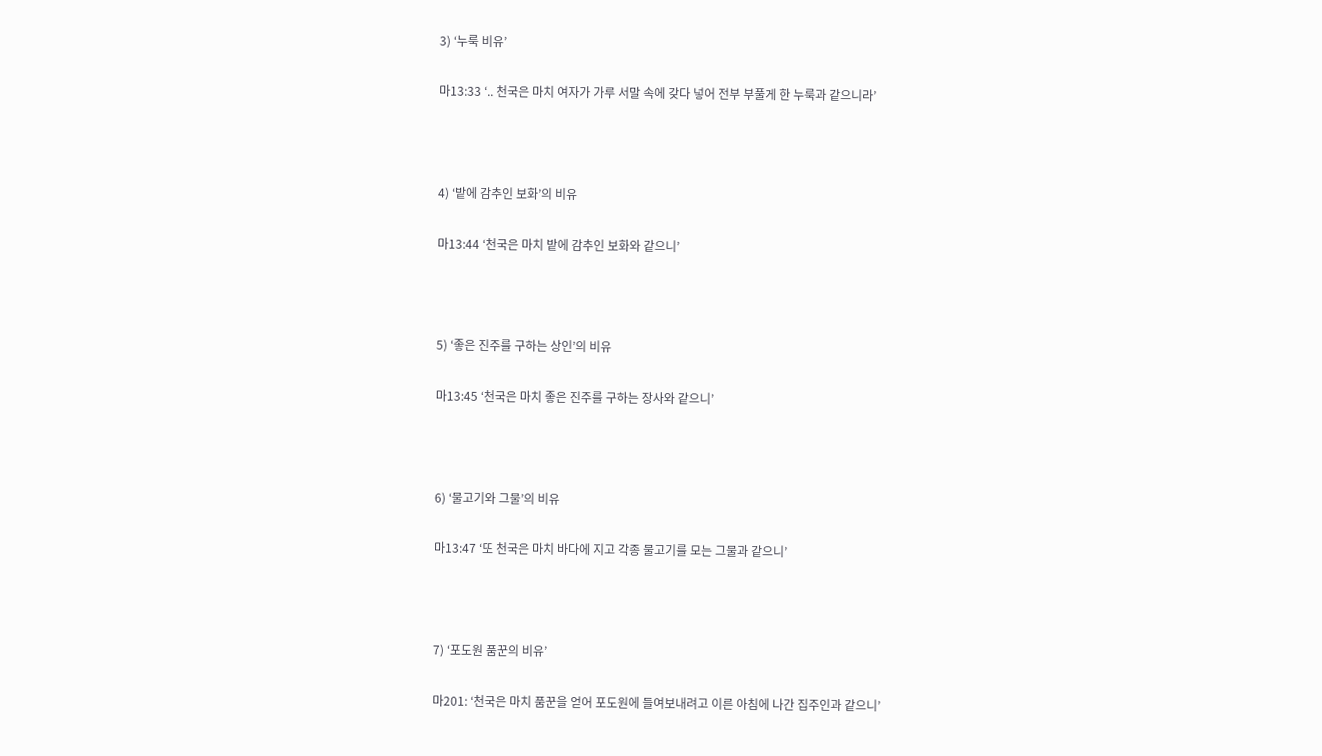3) ‘누룩 비유’

마13:33 ‘.. 천국은 마치 여자가 가루 서말 속에 갖다 넣어 전부 부풀게 한 누룩과 같으니라’



4) ‘밭에 감추인 보화’의 비유

마13:44 ‘천국은 마치 밭에 감추인 보화와 같으니’



5) ‘좋은 진주를 구하는 상인’의 비유

마13:45 ‘천국은 마치 좋은 진주를 구하는 장사와 같으니’



6) ‘물고기와 그물’의 비유

마13:47 ‘또 천국은 마치 바다에 지고 각종 물고기를 모는 그물과 같으니’



7) ‘포도원 품꾼의 비유’

마201: ‘천국은 마치 품꾼을 얻어 포도원에 들여보내려고 이른 아침에 나간 집주인과 같으니’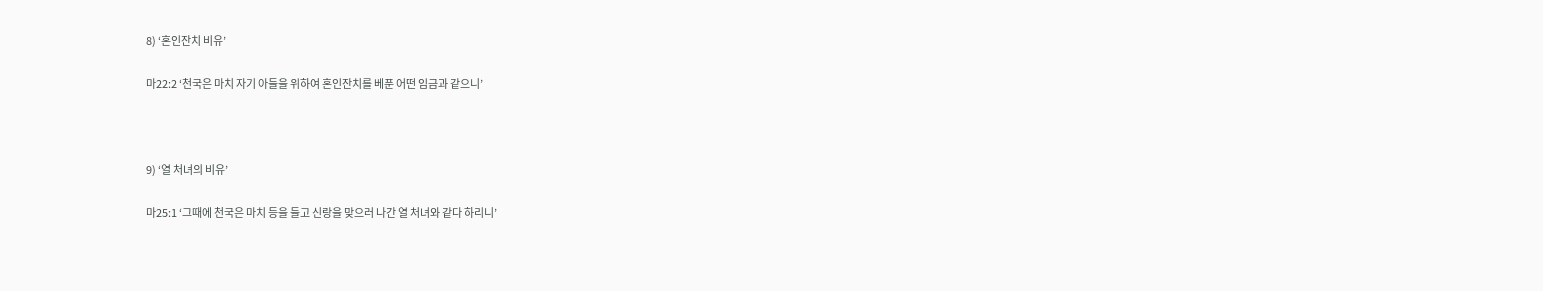8) ‘혼인잔치 비유’

마22:2 ‘천국은 마치 자기 아들을 위하여 혼인잔치를 베푼 어떤 임금과 같으니’



9) ‘열 처녀의 비유’

마25:1 ‘그때에 천국은 마치 등을 들고 신랑을 맞으러 나간 열 처녀와 같다 하리니’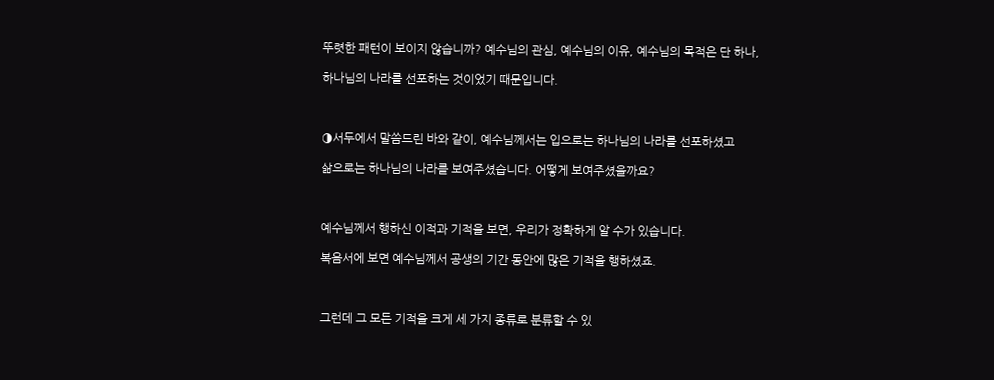뚜렷한 패턴이 보이지 않습니까? 예수님의 관심, 예수님의 이유, 예수님의 목적은 단 하나,

하나님의 나라를 선포하는 것이었기 때문입니다.



◑서두에서 말씀드린 바와 같이, 예수님께서는 입으로는 하나님의 나라를 선포하셨고

삶으로는 하나님의 나라를 보여주셨습니다. 어떻게 보여주셨을까요?



예수님께서 행하신 이적과 기적을 보면, 우리가 정확하게 알 수가 있습니다.

복음서에 보면 예수님께서 공생의 기간 동안에 많은 기적을 행하셨죠.



그런데 그 모든 기적을 크게 세 가지 종류로 분류할 수 있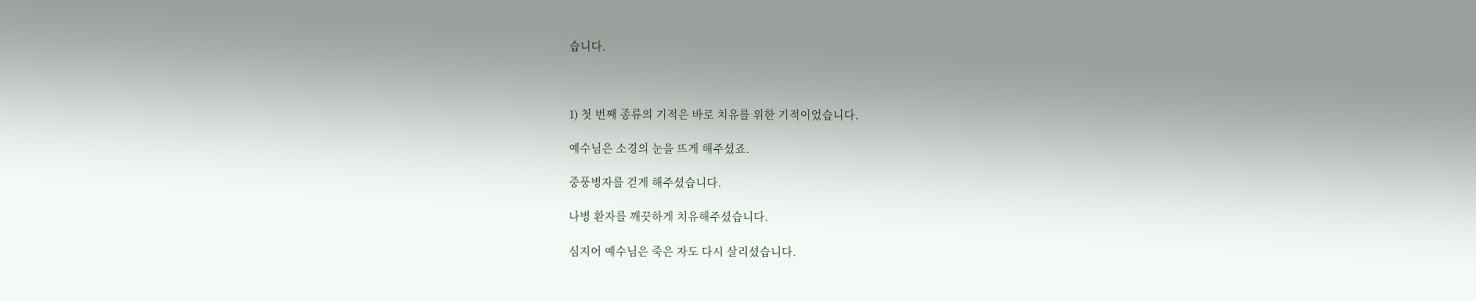습니다.



1) 첫 번째 종류의 기적은 바로 치유를 위한 기적이었습니다.

예수님은 소경의 눈을 뜨게 해주셨죠.

중풍병자를 걷게 해주셨습니다.

나병 환자를 깨끗하게 치유해주셨습니다.

심지어 예수님은 죽은 자도 다시 살리셨습니다.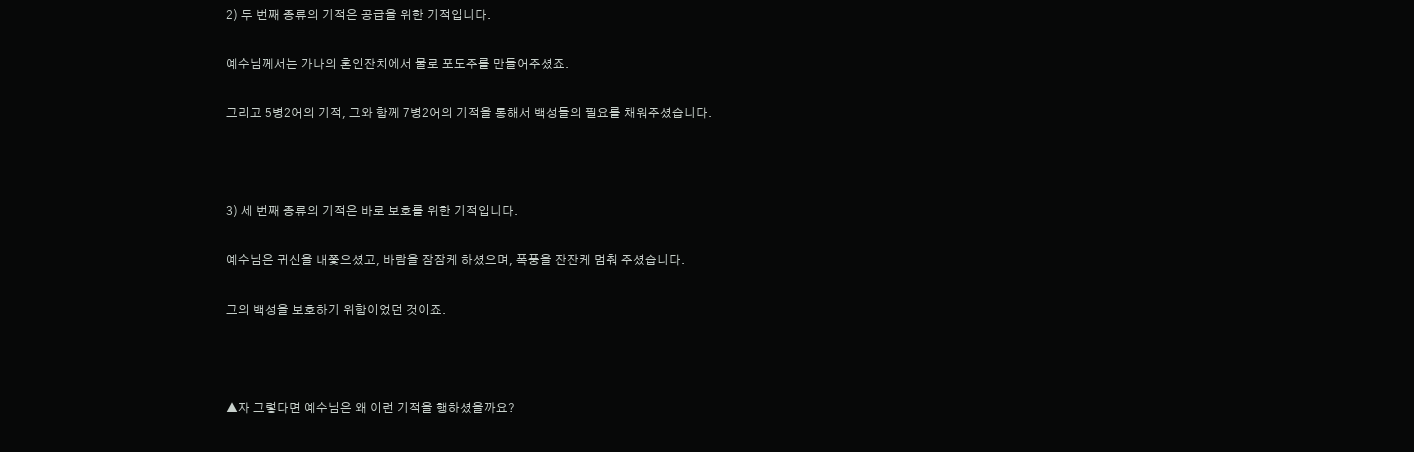2) 두 번째 종류의 기적은 공급을 위한 기적입니다.

예수님께서는 가나의 혼인잔치에서 물로 포도주를 만들어주셨죠.

그리고 5병2어의 기적, 그와 함께 7병2어의 기적을 통해서 백성들의 필요를 채워주셨습니다.



3) 세 번째 종류의 기적은 바로 보호를 위한 기적입니다.

예수님은 귀신을 내쫓으셨고, 바람을 잠잠케 하셨으며, 폭풍을 잔잔케 멈춰 주셨습니다.

그의 백성을 보호하기 위함이었던 것이죠.



▲자 그렇다면 예수님은 왜 이런 기적을 행하셨을까요?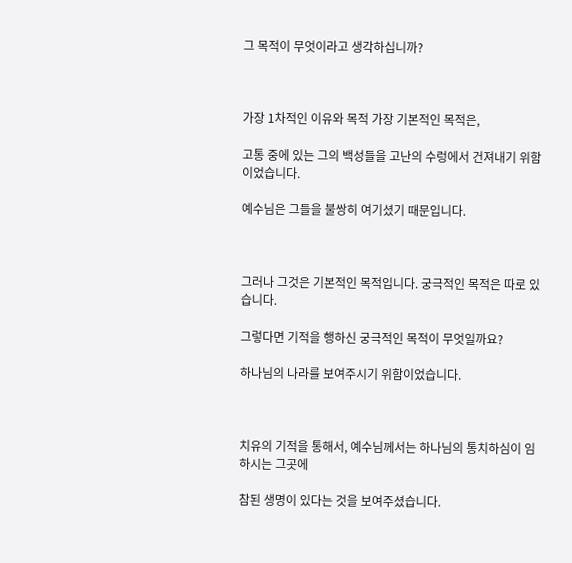그 목적이 무엇이라고 생각하십니까?



가장 1차적인 이유와 목적 가장 기본적인 목적은,

고통 중에 있는 그의 백성들을 고난의 수렁에서 건져내기 위함이었습니다.

예수님은 그들을 불쌍히 여기셨기 때문입니다.



그러나 그것은 기본적인 목적입니다. 궁극적인 목적은 따로 있습니다.

그렇다면 기적을 행하신 궁극적인 목적이 무엇일까요?

하나님의 나라를 보여주시기 위함이었습니다.



치유의 기적을 통해서, 예수님께서는 하나님의 통치하심이 임하시는 그곳에

참된 생명이 있다는 것을 보여주셨습니다.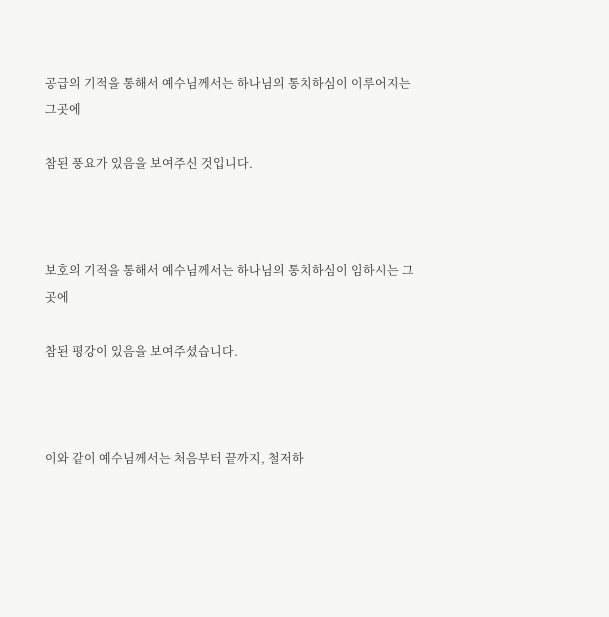공급의 기적을 통해서 예수님께서는 하나님의 통치하심이 이루어지는 그곳에

참된 풍요가 있음을 보여주신 것입니다.



보호의 기적을 통해서 예수님께서는 하나님의 통치하심이 임하시는 그곳에

참된 평강이 있음을 보여주셨습니다.



이와 같이 예수님께서는 처음부터 끝까지, 철저하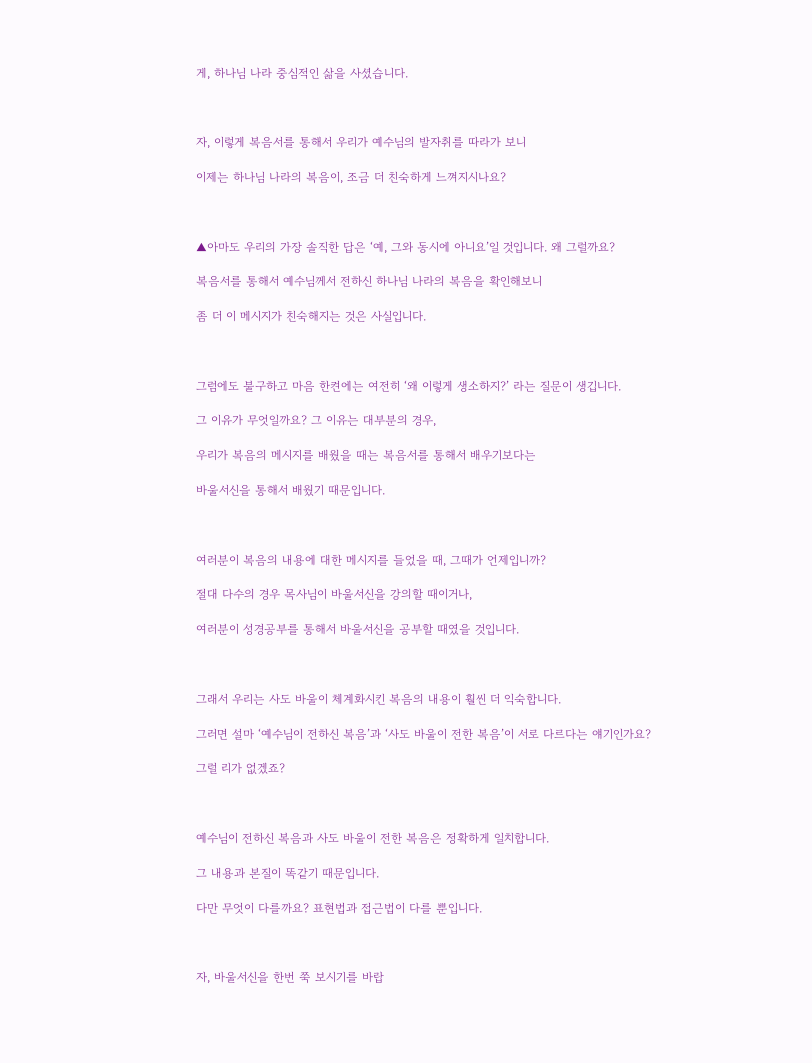게, 하나님 나라 중심적인 삶을 사셨습니다.



자, 이렇게 복음서를 통해서 우리가 예수님의 발자취를 따라가 보니

이제는 하나님 나라의 복음이, 조금 더 친숙하게 느껴지시나요?



▲아마도 우리의 가장 솔직한 답은 ‘예, 그와 동시에 아니요’일 것입니다. 왜 그럴까요?

복음서를 통해서 예수님께서 전하신 하나님 나라의 복음을 확인해보니

좀 더 이 메시지가 친숙해지는 것은 사실입니다.



그럼에도 불구하고 마음 한켠에는 여전히 ‘왜 이렇게 생소하지?’ 라는 질문이 생깁니다.

그 이유가 무엇일까요? 그 이유는 대부분의 경우,

우리가 복음의 메시지를 배웠을 때는 복음서를 통해서 배우기보다는

바울서신을 통해서 배웠기 때문입니다.



여러분이 복음의 내용에 대한 메시지를 들었을 때, 그때가 언제입니까?

절대 다수의 경우 목사님이 바울서신을 강의할 때이거나,

여러분이 성경공부를 통해서 바울서신을 공부할 때였을 것입니다.



그래서 우리는 사도 바울이 체계화시킨 복음의 내용이 훨씬 더 익숙합니다.

그러면 설마 ‘예수님이 전하신 복음’과 ‘사도 바울이 전한 복음’이 서로 다르다는 얘기인가요?

그럴 리가 없겠죠?



예수님이 전하신 복음과 사도 바울이 전한 복음은 정확하게 일치합니다.

그 내용과 본질이 똑같기 때문입니다.

다만 무엇이 다를까요? 표현법과 접근법이 다를 뿐입니다.



자, 바울서신을 한번 쭉 보시기를 바랍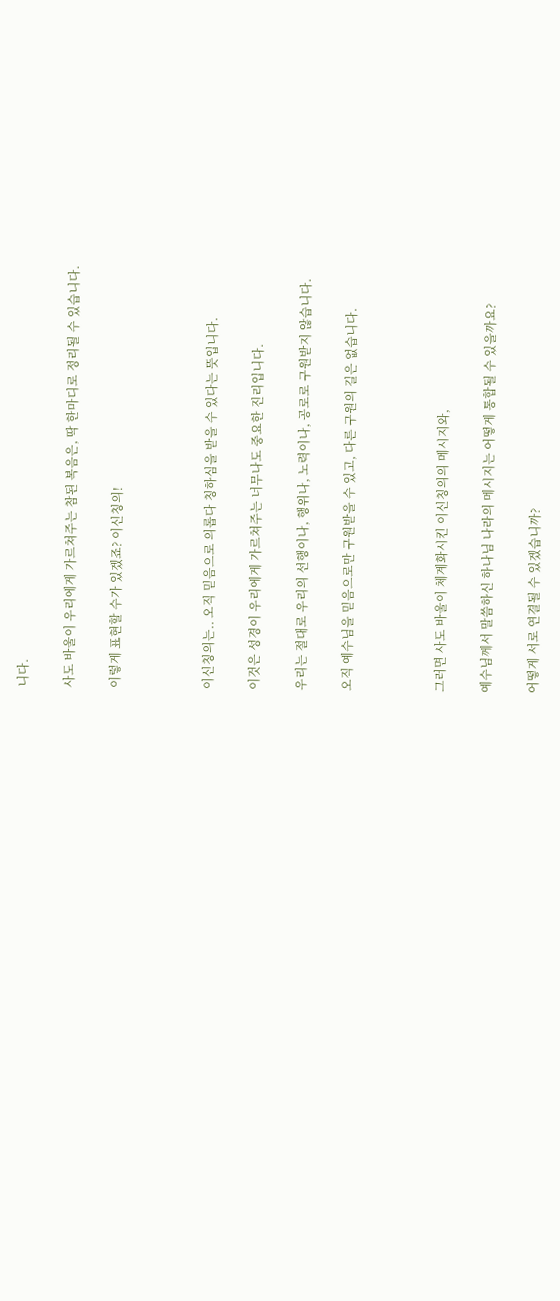니다.

사도 바울이 우리에게 가르쳐주는 참된 복음은, 딱 한마디로 정리될 수 있습니다.

이렇게 표현할 수가 있겠죠? 이신칭의!



이신칭의는.. 오직 믿음으로 의롭다 칭하심을 받을 수 있다는 뜻입니다.

이것은 성경이 우리에게 가르쳐주는 너무나도 중요한 진리입니다.

우리는 절대로 우리의 선행이나, 행위나, 노력이나, 공로로 구원받지 않습니다.

오직 예수님을 믿음으로만 구원받을 수 있고, 다른 구원의 길은 없습니다.



그러면 사도 바울이 체계화시킨 이신칭의의 메시지와,

예수님께서 말씀하신 하나님 나라의 메시지는 어떻게 통합될 수 있을까요?

어떻게 서로 연결될 수 있겠습니까?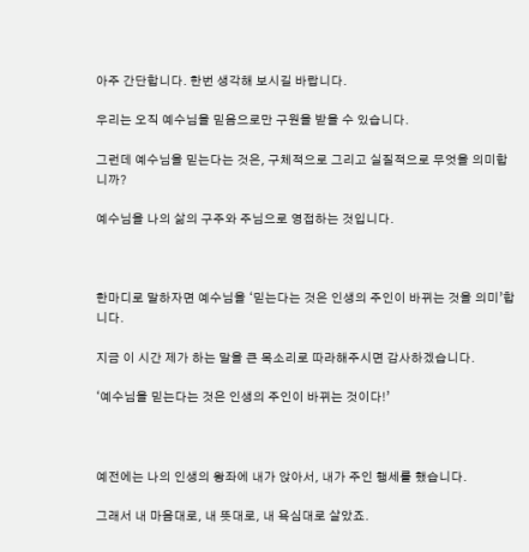아주 간단합니다. 한번 생각해 보시길 바랍니다.

우리는 오직 예수님을 믿음으로만 구원을 받을 수 있습니다.

그런데 예수님을 믿는다는 것은, 구체적으로 그리고 실질적으로 무엇을 의미합니까?

예수님을 나의 삶의 구주와 주님으로 영접하는 것입니다.



한마디로 말하자면 예수님을 ‘믿는다는 것은 인생의 주인이 바뀌는 것을 의미’합니다.

지금 이 시간 제가 하는 말을 큰 목소리로 따라해주시면 감사하겠습니다.

‘예수님을 믿는다는 것은 인생의 주인이 바뀌는 것이다!’



예전에는 나의 인생의 왕좌에 내가 앉아서, 내가 주인 행세를 했습니다.

그래서 내 마음대로, 내 뜻대로, 내 욕심대로 살았죠.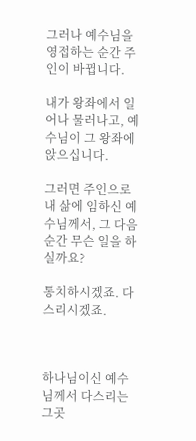그러나 예수님을 영접하는 순간 주인이 바뀝니다.

내가 왕좌에서 일어나 물러나고, 예수님이 그 왕좌에 앉으십니다.

그러면 주인으로 내 삶에 임하신 예수님께서, 그 다음 순간 무슨 일을 하실까요?

통치하시겠죠. 다스리시겠죠.



하나님이신 예수님께서 다스리는 그곳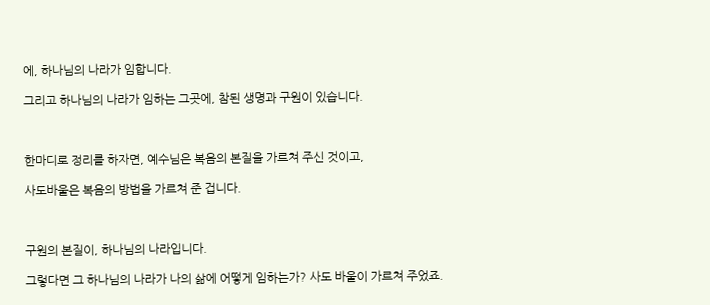에, 하나님의 나라가 임합니다.

그리고 하나님의 나라가 임하는 그곳에, 참된 생명과 구원이 있습니다.



한마디로 정리를 하자면, 예수님은 복음의 본질을 가르쳐 주신 것이고,

사도바울은 복음의 방법을 가르쳐 준 겁니다.



구원의 본질이, 하나님의 나라입니다.

그렇다면 그 하나님의 나라가 나의 삶에 어떻게 임하는가? 사도 바울이 가르쳐 주었죠.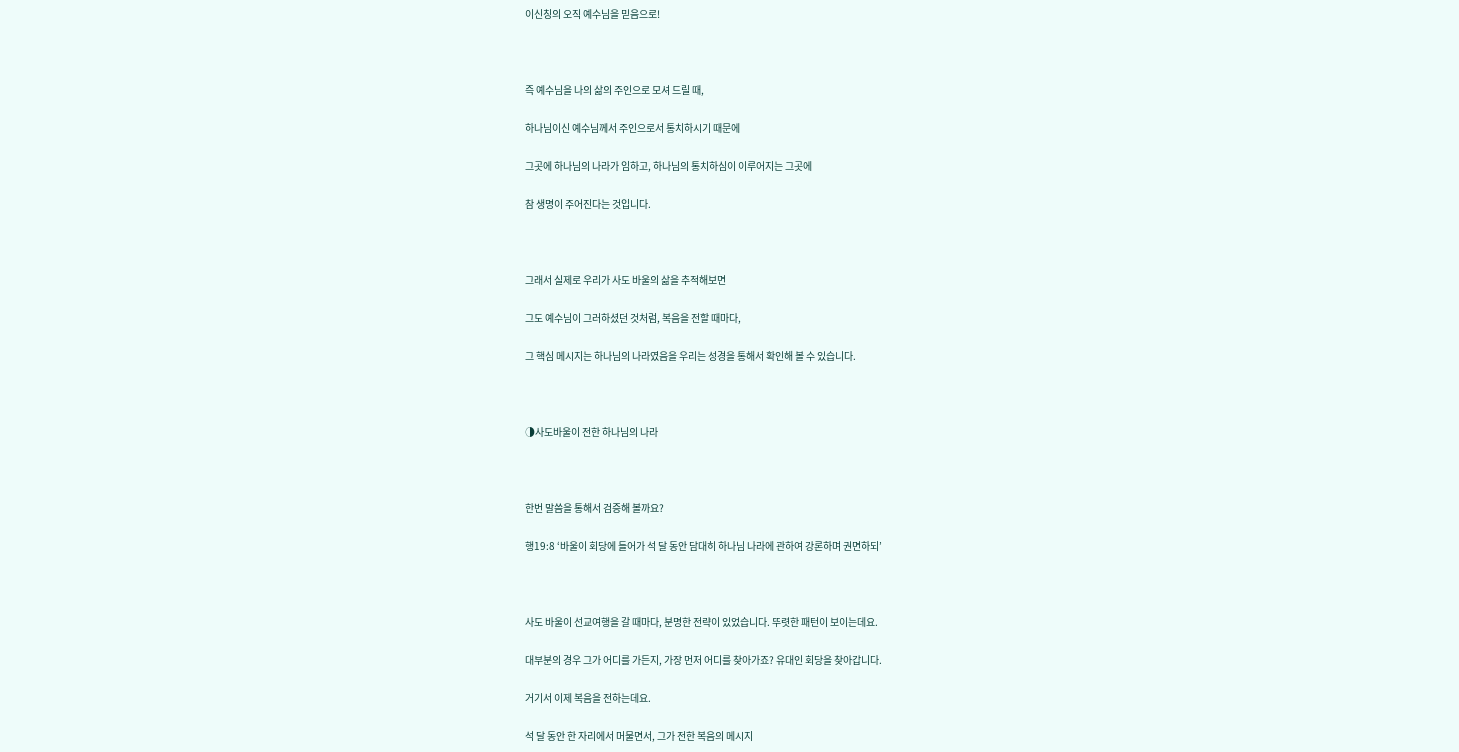이신칭의 오직 예수님을 믿음으로!



즉 예수님을 나의 삶의 주인으로 모셔 드릴 때,

하나님이신 예수님께서 주인으로서 통치하시기 때문에

그곳에 하나님의 나라가 임하고, 하나님의 통치하심이 이루어지는 그곳에

참 생명이 주어진다는 것입니다.



그래서 실제로 우리가 사도 바울의 삶을 추적해보면

그도 예수님이 그러하셨던 것처럼, 복음을 전할 때마다,

그 핵심 메시지는 하나님의 나라였음을 우리는 성경을 통해서 확인해 볼 수 있습니다.



◑사도바울이 전한 하나님의 나라



한번 말씀을 통해서 검증해 볼까요?

행19:8 ‘바울이 회당에 들어가 석 달 동안 담대히 하나님 나라에 관하여 강론하며 권면하되’



사도 바울이 선교여행을 갈 때마다, 분명한 전략이 있었습니다. 뚜렷한 패턴이 보이는데요.

대부분의 경우 그가 어디를 가든지, 가장 먼저 어디를 찾아가죠? 유대인 회당을 찾아갑니다.

거기서 이제 복음을 전하는데요.

석 달 동안 한 자리에서 머물면서, 그가 전한 복음의 메시지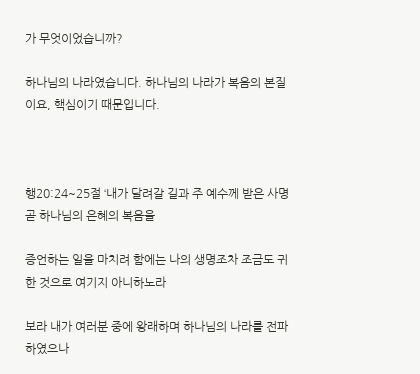가 무엇이었습니까?

하나님의 나라였습니다. 하나님의 나라가 복음의 본질이요, 핵심이기 때문입니다.



행20:24~25절 ‘내가 달려갈 길과 주 예수께 받은 사명 곧 하나님의 은혜의 복음을

증언하는 일을 마치려 함에는 나의 생명조차 조금도 귀한 것으로 여기지 아니하노라

보라 내가 여러분 중에 왕래하며 하나님의 나라를 전파하였으나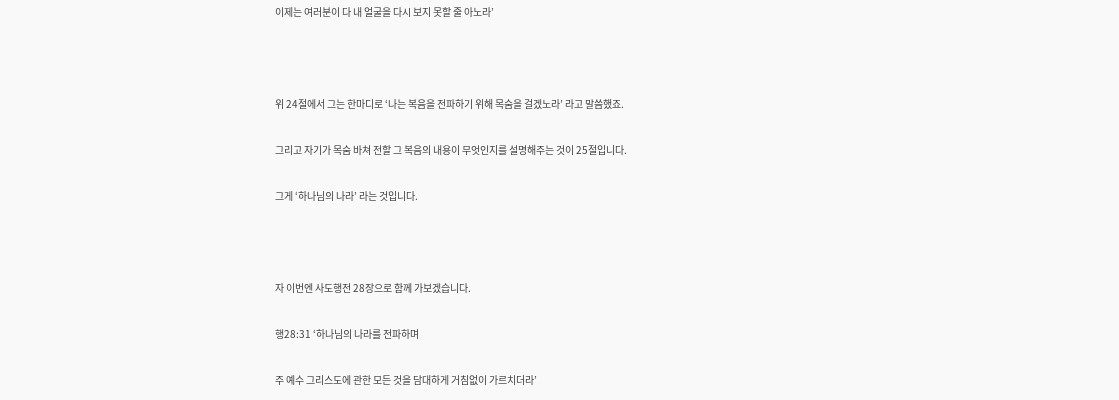이제는 여러분이 다 내 얼굴을 다시 보지 못할 줄 아노라’



위 24절에서 그는 한마디로 ‘나는 복음을 전파하기 위해 목숨을 걸겠노라’ 라고 말씀했죠.

그리고 자기가 목숨 바쳐 전할 그 복음의 내용이 무엇인지를 설명해주는 것이 25절입니다.

그게 ‘하나님의 나라’ 라는 것입니다.



자 이번엔 사도행전 28장으로 함께 가보겠습니다.

행28:31 ‘하나님의 나라를 전파하며

주 예수 그리스도에 관한 모든 것을 담대하게 거침없이 가르치더라’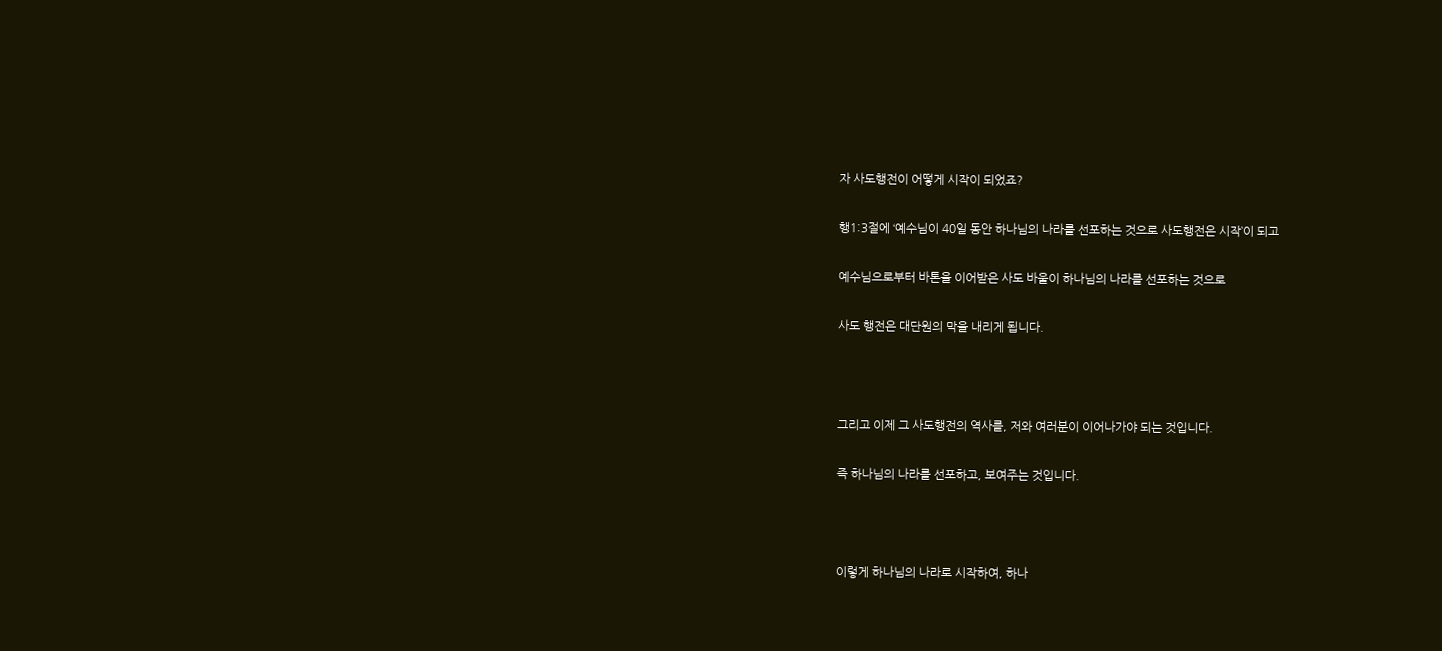자 사도행전이 어떻게 시작이 되었죠?

행1:3절에 ‘예수님이 40일 동안 하나님의 나라를 선포하는 것으로 사도행전은 시작’이 되고

예수님으로부터 바톤을 이어받은 사도 바울이 하나님의 나라를 선포하는 것으로

사도 행전은 대단원의 막을 내리게 됩니다.



그리고 이제 그 사도행전의 역사를, 저와 여러분이 이어나가야 되는 것입니다.

즉 하나님의 나라를 선포하고, 보여주는 것입니다.



이렇게 하나님의 나라로 시작하여, 하나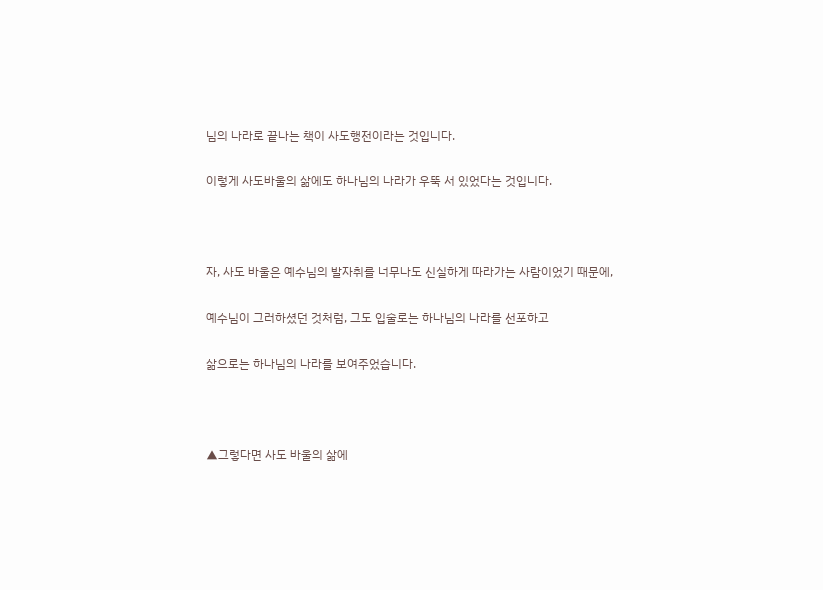님의 나라로 끝나는 책이 사도행전이라는 것입니다.

이렇게 사도바울의 삶에도 하나님의 나라가 우뚝 서 있었다는 것입니다.



자, 사도 바울은 예수님의 발자취를 너무나도 신실하게 따라가는 사람이었기 때문에,

예수님이 그러하셨던 것처럼, 그도 입술로는 하나님의 나라를 선포하고

삶으로는 하나님의 나라를 보여주었습니다.



▲그렇다면 사도 바울의 삶에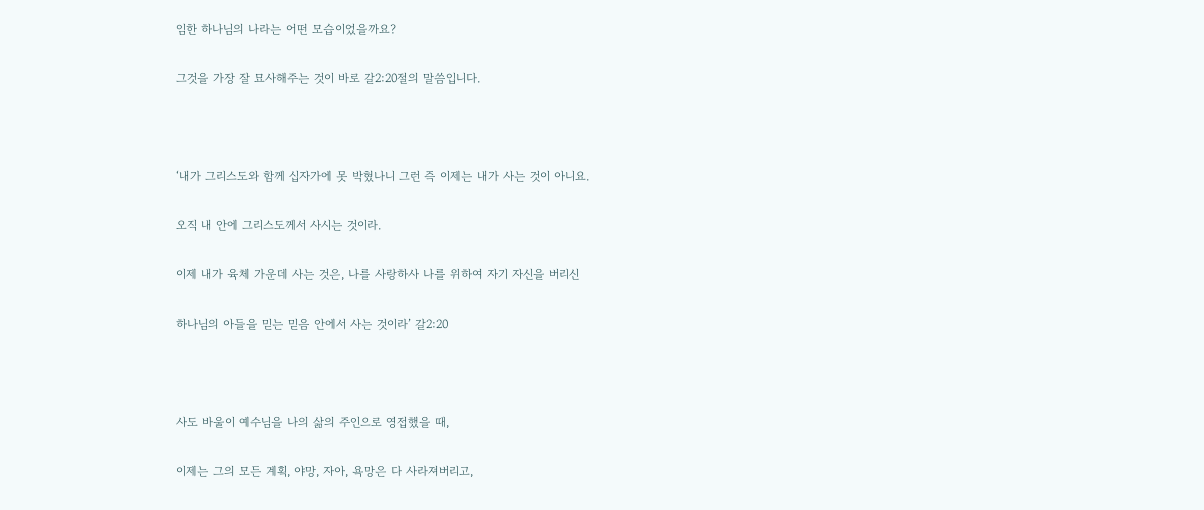임한 하나님의 나라는 어떤 모습이었을까요?

그것을 가장 잘 묘사해주는 것이 바로 갈2:20절의 말씀입니다.



‘내가 그리스도와 함께 십자가에 못 박혔나니 그런 즉 이제는 내가 사는 것이 아니요.

오직 내 안에 그리스도께서 사시는 것이라.

이제 내가 육체 가운데 사는 것은, 나를 사랑하사 나를 위하여 자기 자신을 버리신

하나님의 아들을 믿는 믿음 안에서 사는 것이라’ 갈2:20



사도 바울이 예수님을 나의 삶의 주인으로 영접했을 때,

이제는 그의 모든 계획, 야망, 자아, 욕망은 다 사라져버리고,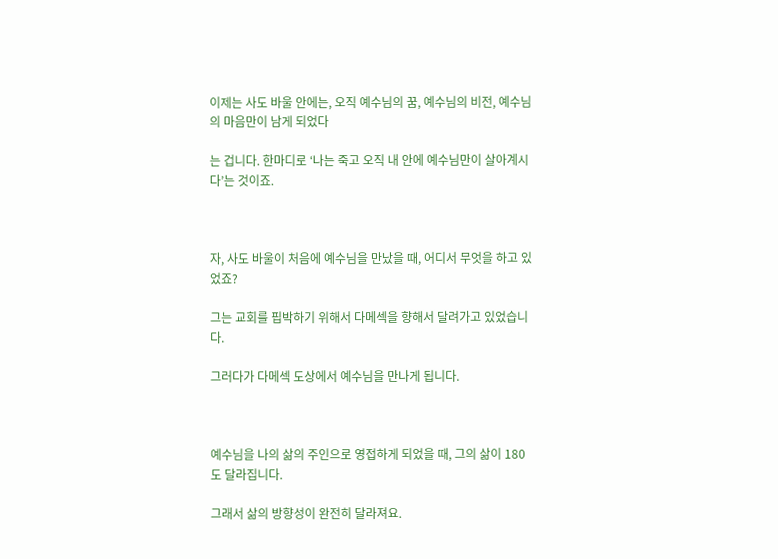이제는 사도 바울 안에는, 오직 예수님의 꿈, 예수님의 비전, 예수님의 마음만이 남게 되었다

는 겁니다. 한마디로 ‘나는 죽고 오직 내 안에 예수님만이 살아계시다’는 것이죠.



자, 사도 바울이 처음에 예수님을 만났을 때, 어디서 무엇을 하고 있었죠?

그는 교회를 핍박하기 위해서 다메섹을 향해서 달려가고 있었습니다.

그러다가 다메섹 도상에서 예수님을 만나게 됩니다.



예수님을 나의 삶의 주인으로 영접하게 되었을 때, 그의 삶이 180도 달라집니다.

그래서 삶의 방향성이 완전히 달라져요.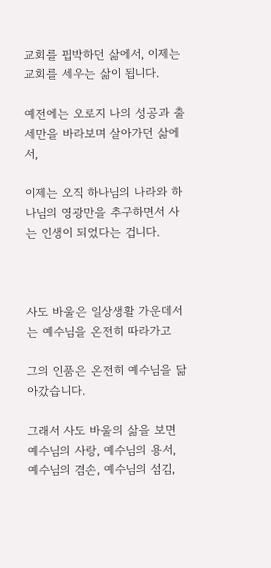교회를 핍박하던 삶에서, 이제는 교회를 세우는 삶이 됩니다.

예전에는 오로지 나의 성공과 출세만을 바라보며 살아가던 삶에서,

이제는 오직 하나님의 나라와 하나님의 영광만을 추구하면서 사는 인생이 되었다는 겁니다.



사도 바울은 일상생활 가운데서는 예수님을 온전히 따라가고

그의 인품은 온전히 예수님을 닮아갔습니다.

그래서 사도 바울의 삶을 보면 예수님의 사랑, 예수님의 용서, 예수님의 겸손, 예수님의 섬김,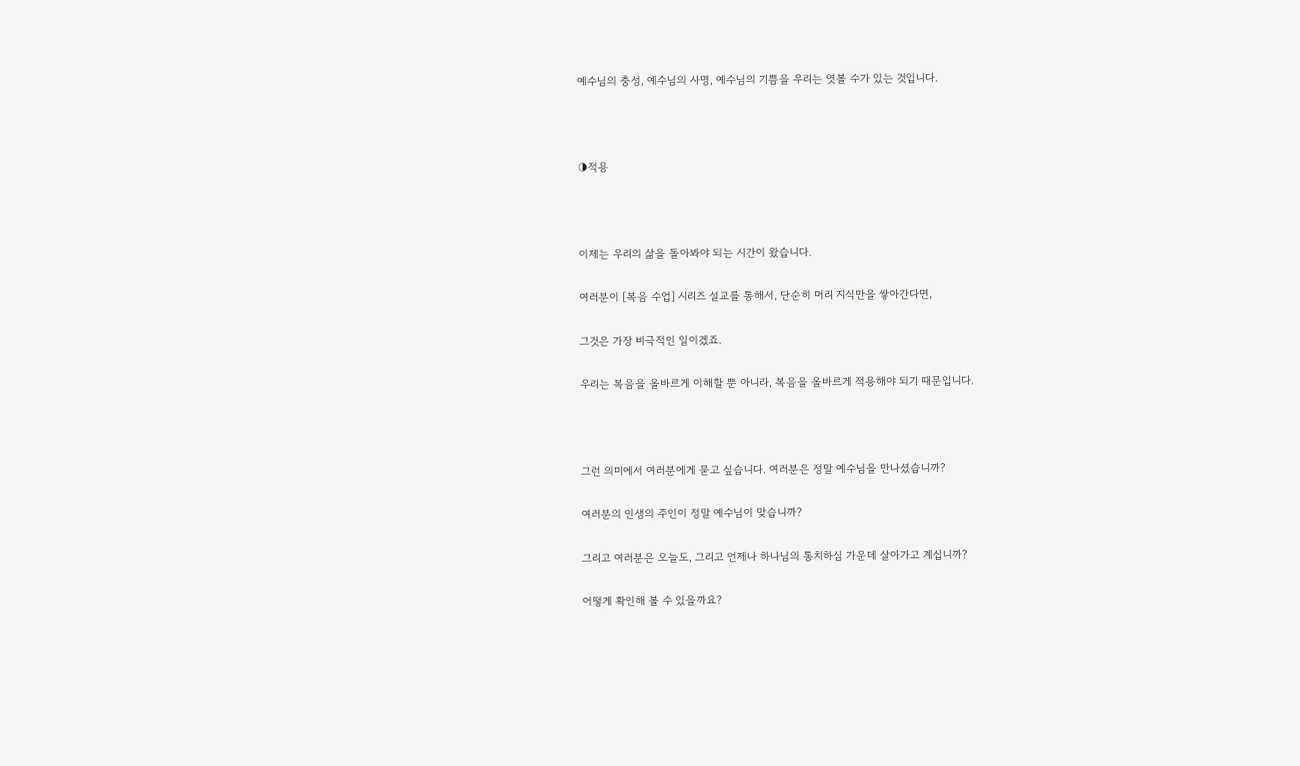예수님의 충성, 예수님의 사명, 예수님의 기쁨을 우리는 엿볼 수가 있는 것입니다.



◑적용



이제는 우리의 삶을 돌아봐야 되는 시간이 왔습니다.

여러분이 [복음 수업] 시리즈 설교를 통해서, 단순히 머리 지식만을 쌓아간다면,

그것은 가장 비극적인 일이겠죠.

우리는 복음을 올바르게 이해할 뿐 아니라, 복음을 올바르게 적용해야 되기 때문입니다.



그런 의미에서 여러분에게 묻고 싶습니다. 여러분은 정말 예수님을 만나셨습니까?

여러분의 인생의 주인이 정말 예수님이 맞습니까?

그리고 여러분은 오늘도, 그리고 언제나 하나님의 통치하심 가운데 살아가고 계십니까?

어떻게 확인해 볼 수 있을까요?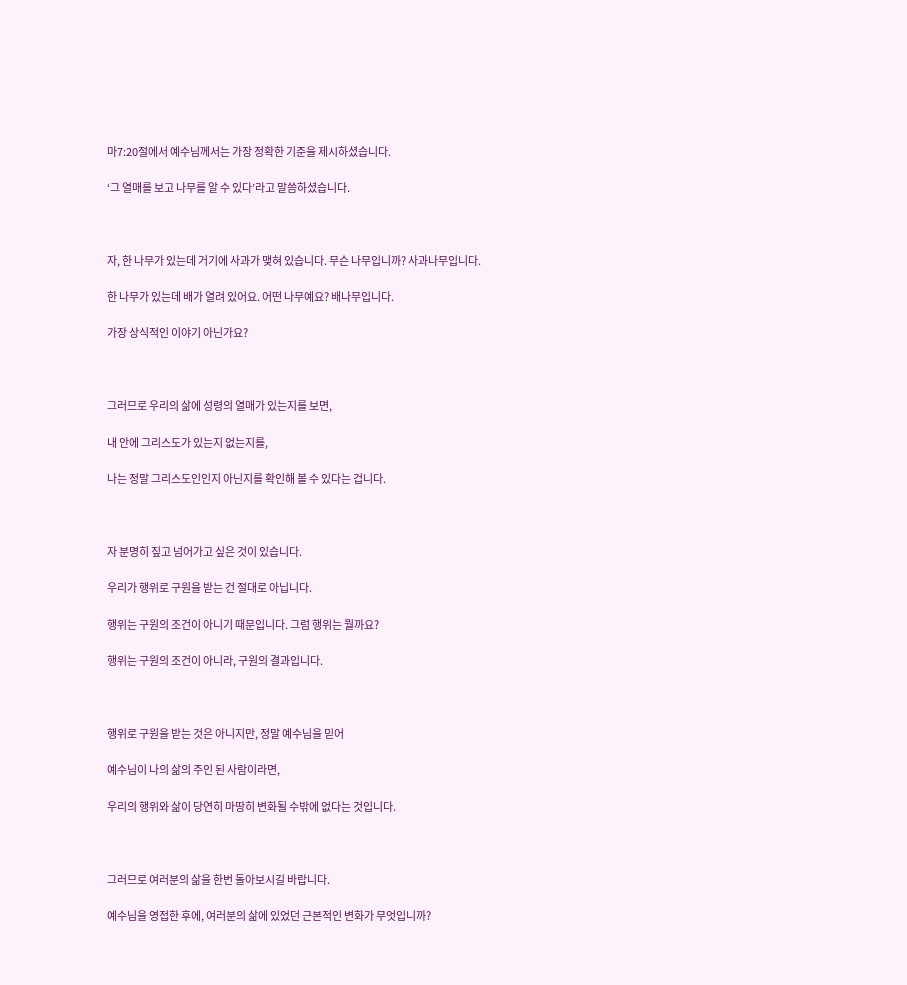마7:20절에서 예수님께서는 가장 정확한 기준을 제시하셨습니다.

‘그 열매를 보고 나무를 알 수 있다’라고 말씀하셨습니다.



자, 한 나무가 있는데 거기에 사과가 맺혀 있습니다. 무슨 나무입니까? 사과나무입니다.

한 나무가 있는데 배가 열려 있어요. 어떤 나무예요? 배나무입니다.

가장 상식적인 이야기 아닌가요?



그러므로 우리의 삶에 성령의 열매가 있는지를 보면,

내 안에 그리스도가 있는지 없는지를,

나는 정말 그리스도인인지 아닌지를 확인해 볼 수 있다는 겁니다.



자 분명히 짚고 넘어가고 싶은 것이 있습니다.

우리가 행위로 구원을 받는 건 절대로 아닙니다.

행위는 구원의 조건이 아니기 때문입니다. 그럼 행위는 뭘까요?

행위는 구원의 조건이 아니라, 구원의 결과입니다.



행위로 구원을 받는 것은 아니지만, 정말 예수님을 믿어

예수님이 나의 삶의 주인 된 사람이라면,

우리의 행위와 삶이 당연히 마땅히 변화될 수밖에 없다는 것입니다.



그러므로 여러분의 삶을 한번 돌아보시길 바랍니다.

예수님을 영접한 후에, 여러분의 삶에 있었던 근본적인 변화가 무엇입니까?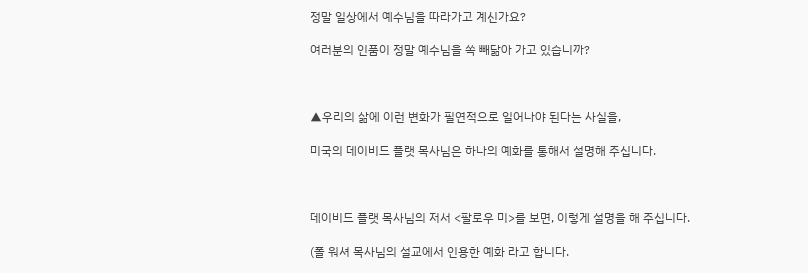정말 일상에서 예수님을 따라가고 계신가요?

여러분의 인품이 정말 예수님을 쏙 빼닮아 가고 있습니까?



▲우리의 삶에 이런 변화가 필연적으로 일어나야 된다는 사실을,

미국의 데이비드 플랫 목사님은 하나의 예화를 통해서 설명해 주십니다.



데이비드 플랫 목사님의 저서 <팔로우 미>를 보면, 이렇게 설명을 해 주십니다.

(폴 워셔 목사님의 설교에서 인용한 예화 라고 합니다.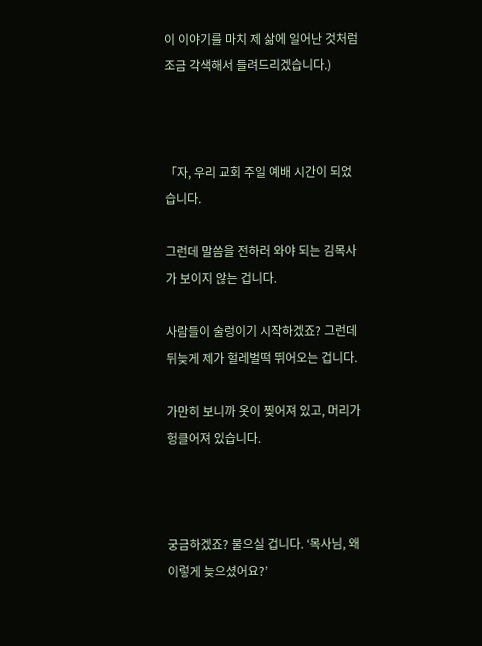이 이야기를 마치 제 삶에 일어난 것처럼 조금 각색해서 들려드리겠습니다.)



「자, 우리 교회 주일 예배 시간이 되었습니다.

그런데 말씀을 전하러 와야 되는 김목사가 보이지 않는 겁니다.

사람들이 술렁이기 시작하겠죠? 그런데 뒤늦게 제가 헐레벌떡 뛰어오는 겁니다.

가만히 보니까 옷이 찢어져 있고, 머리가 헝클어져 있습니다.



궁금하겠죠? 물으실 겁니다. ‘목사님, 왜 이렇게 늦으셨어요?’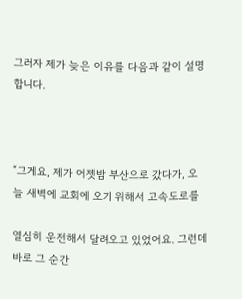그러자 제가 늦은 이유를 다음과 같이 설명합니다.



“그게요, 제가 어젯밤 부산으로 갔다가, 오늘 새벽에 교회에 오기 위해서 고속도로를

열심히 운전해서 달려오고 있었어요. 그런데 바로 그 순간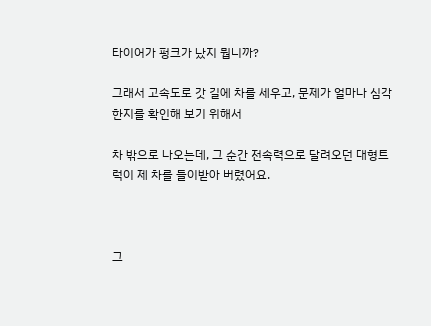타이어가 펑크가 났지 뭡니까?

그래서 고속도로 갓 길에 차를 세우고, 문제가 얼마나 심각한지를 확인해 보기 위해서

차 밖으로 나오는데, 그 순간 전속력으로 달려오던 대형트럭이 제 차를 들이받아 버렸어요.



그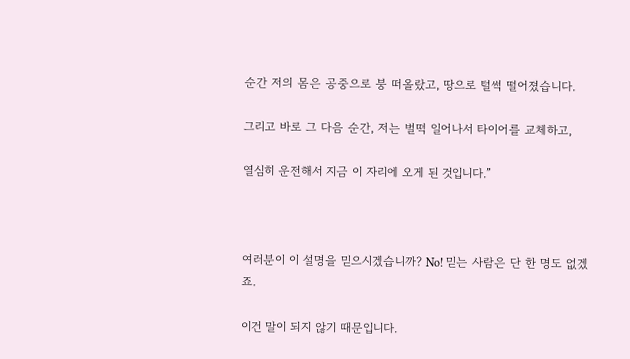순간 저의 몸은 공중으로 붕 떠올랐고, 땅으로 털썩 떨어졌습니다.

그리고 바로 그 다음 순간, 저는 벌떡 일어나서 타이어를 교체하고,

열심히 운전해서 지금 이 자리에 오게 된 것입니다.”



여러분이 이 설명을 믿으시겠습니까? No! 믿는 사람은 단 한 명도 없겠죠.

이건 말이 되지 않기 때문입니다.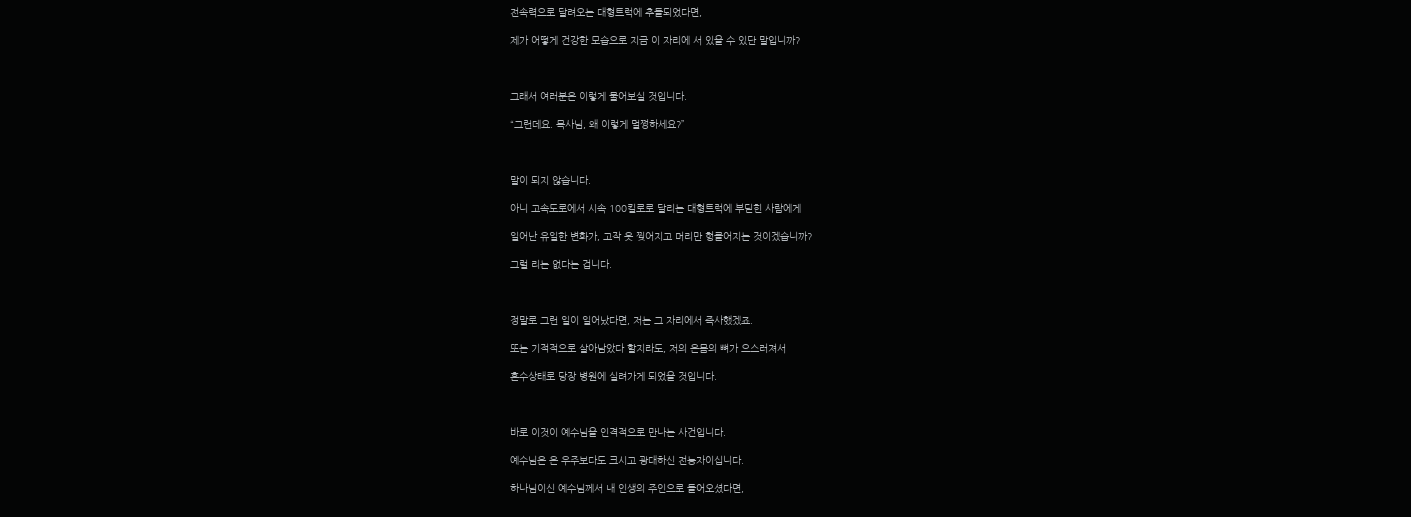전속력으로 달려오는 대형트럭에 추돌되었다면,

제가 어떻게 건강한 모습으로 지금 이 자리에 서 있을 수 있단 말입니까?



그래서 여러분은 이렇게 물어보실 것입니다.

“그런데요. 목사님, 왜 이렇게 멀쩡하세요?”



말이 되지 않습니다.

아니 고속도로에서 시속 100킬로로 달리는 대형트럭에 부딛힌 사람에게

일어난 유일한 변화가, 고작 옷 찢어지고 머리만 헝클어지는 것이겠습니까?

그럴 리는 없다는 겁니다.



정말로 그런 일이 일어났다면, 저는 그 자리에서 즉사했겠죠.

또는 기적적으로 살아남았다 할지라도, 저의 온몸의 뼈가 으스러져서

혼수상태로 당장 병원에 실려가게 되었을 것입니다.



바로 이것이 예수님을 인격적으로 만나는 사건입니다.

예수님은 온 우주보다도 크시고 광대하신 전능자이십니다.

하나님이신 예수님께서 내 인생의 주인으로 들어오셨다면,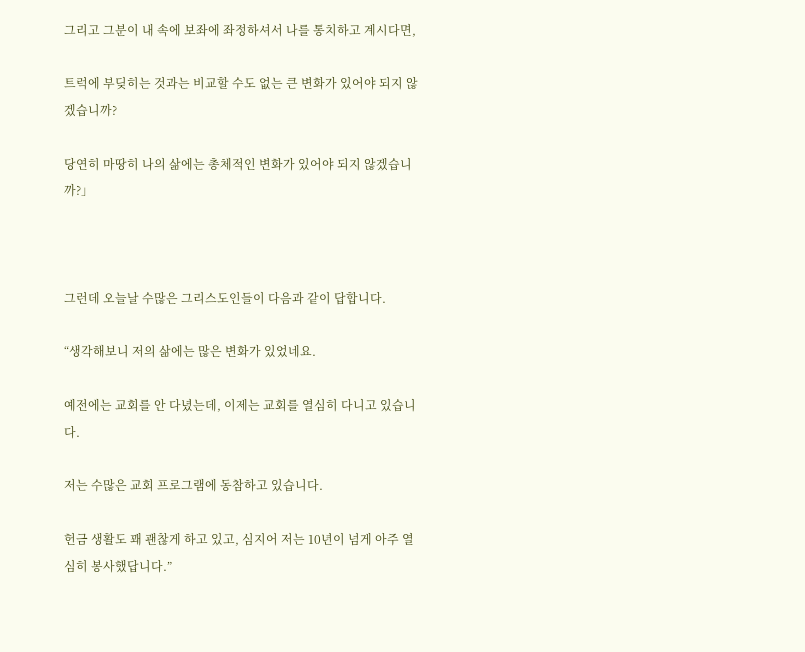그리고 그분이 내 속에 보좌에 좌정하셔서 나를 통치하고 계시다면,

트럭에 부딪히는 것과는 비교할 수도 없는 큰 변화가 있어야 되지 않겠습니까?

당연히 마땅히 나의 삶에는 총체적인 변화가 있어야 되지 않겠습니까?」



그런데 오늘날 수많은 그리스도인들이 다음과 같이 답합니다.

“생각해보니 저의 삶에는 많은 변화가 있었네요.

예전에는 교회를 안 다녔는데, 이제는 교회를 열심히 다니고 있습니다.

저는 수많은 교회 프로그램에 동참하고 있습니다.

헌금 생활도 꽤 괜찮게 하고 있고, 심지어 저는 10년이 넘게 아주 열심히 봉사했답니다.”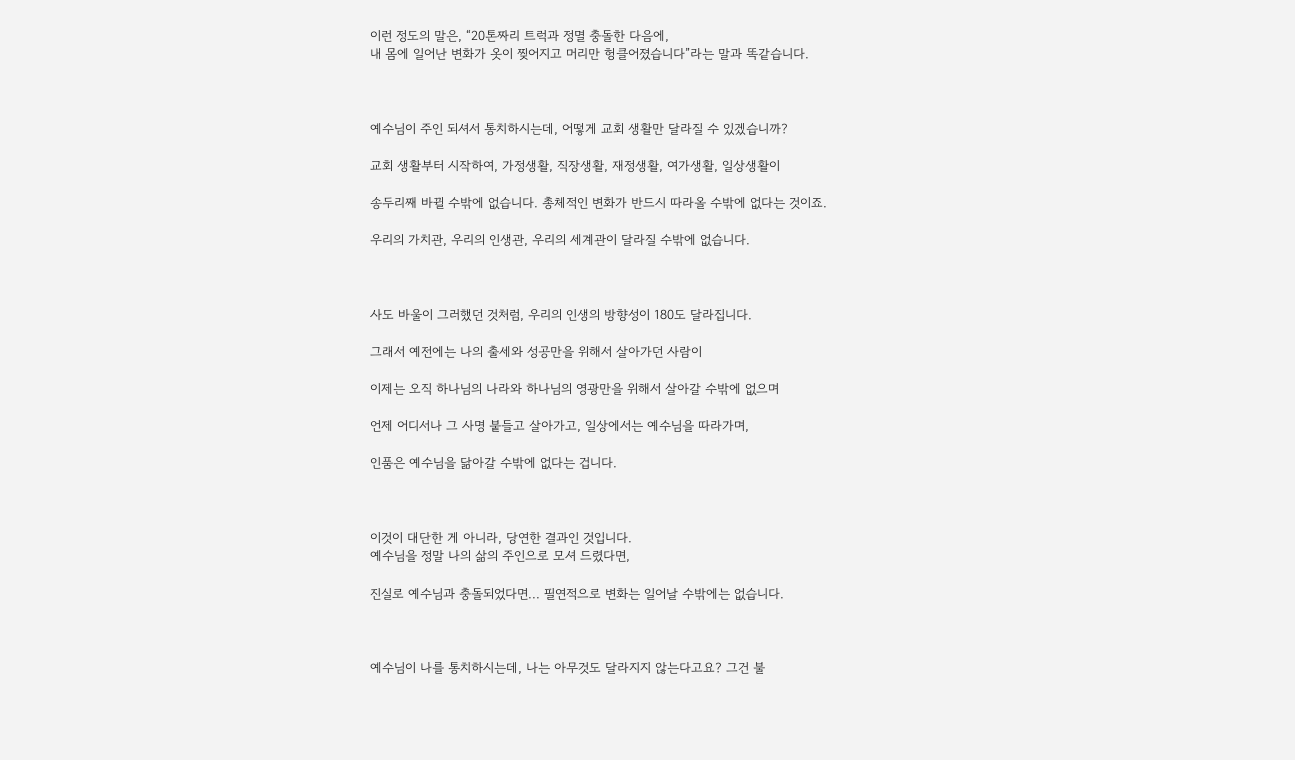이런 정도의 말은, “20톤짜리 트럭과 정멸 충돌한 다음에,
내 몸에 일어난 변화가 옷이 찢어지고 머리만 헝클어졌습니다”라는 말과 똑같습니다.



예수님이 주인 되셔서 통치하시는데, 어떻게 교회 생활만 달라질 수 있겠습니까?

교회 생활부터 시작하여, 가정생활, 직장생활, 재정생활, 여가생활, 일상생활이

송두리째 바뀔 수밖에 없습니다. 총체적인 변화가 반드시 따라올 수밖에 없다는 것이죠.

우리의 가치관, 우리의 인생관, 우리의 세계관이 달라질 수밖에 없습니다.



사도 바울이 그러했던 것처럼, 우리의 인생의 방향성이 180도 달라집니다.

그래서 예전에는 나의 출세와 성공만을 위해서 살아가던 사람이

이제는 오직 하나님의 나라와 하나님의 영광만을 위해서 살아갈 수밖에 없으며

언제 어디서나 그 사명 붙들고 살아가고, 일상에서는 예수님을 따라가며,

인품은 예수님을 닮아갈 수밖에 없다는 겁니다.



이것이 대단한 게 아니라, 당연한 결과인 것입니다.
예수님을 정말 나의 삶의 주인으로 모셔 드렸다면,

진실로 예수님과 충돌되었다면... 필연적으로 변화는 일어날 수밖에는 없습니다.



예수님이 나를 통치하시는데, 나는 아무것도 달라지지 않는다고요? 그건 불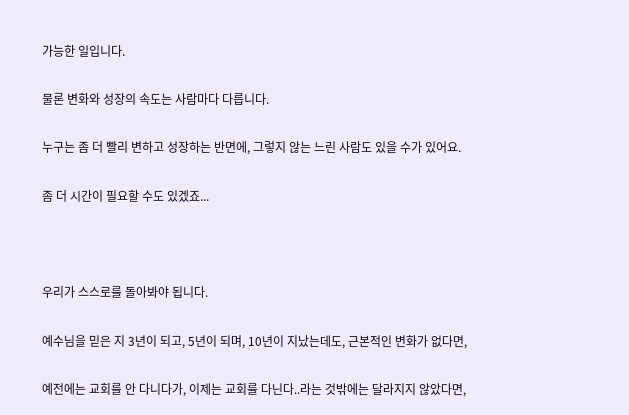가능한 일입니다.

물론 변화와 성장의 속도는 사람마다 다릅니다.

누구는 좀 더 빨리 변하고 성장하는 반면에, 그렇지 않는 느린 사람도 있을 수가 있어요.

좀 더 시간이 필요할 수도 있겠죠...



우리가 스스로를 돌아봐야 됩니다.

예수님을 믿은 지 3년이 되고, 5년이 되며, 10년이 지났는데도, 근본적인 변화가 없다면,

예전에는 교회를 안 다니다가, 이제는 교회를 다닌다..라는 것밖에는 달라지지 않았다면,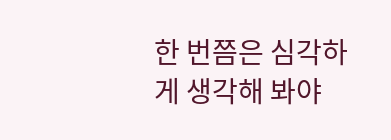한 번쯤은 심각하게 생각해 봐야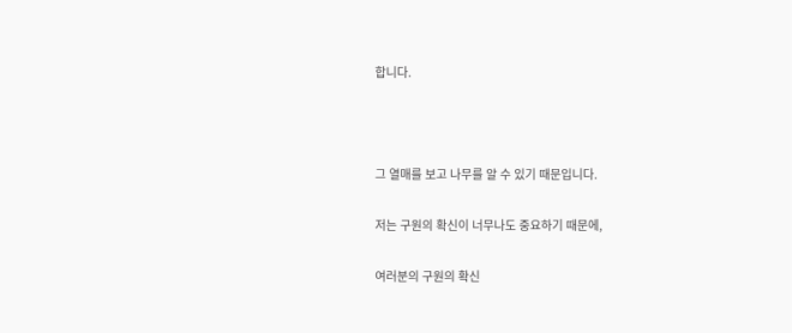합니다.



그 열매를 보고 나무를 알 수 있기 때문입니다.

저는 구원의 확신이 너무나도 중요하기 때문에,

여러분의 구원의 확신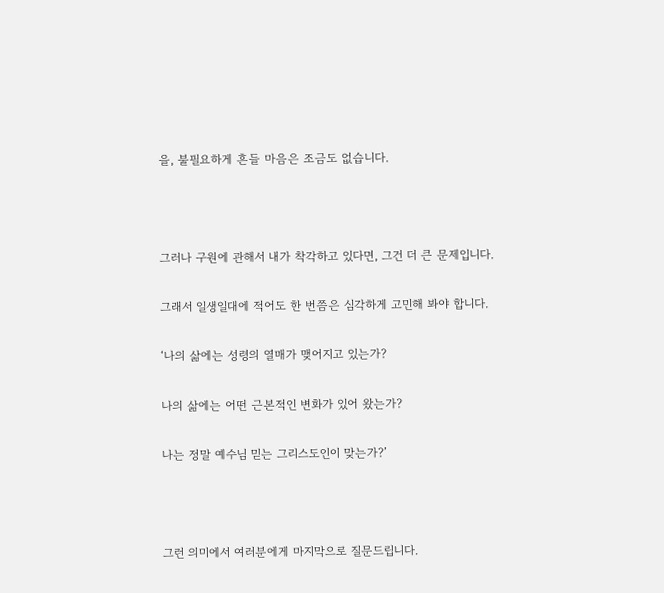을, 불필요하게 흔들 마음은 조금도 없습니다.



그러나 구원에 관해서 내가 착각하고 있다면, 그건 더 큰 문제입니다.

그래서 일생일대에 적어도 한 번쯤은 심각하게 고민해 봐야 합니다.

‘나의 삶에는 성령의 열매가 맺어지고 있는가?

나의 삶에는 어떤 근본적인 변화가 있어 왔는가?

나는 정말 예수님 믿는 그리스도인이 맞는가?’



그런 의미에서 여러분에게 마지막으로 질문드립니다.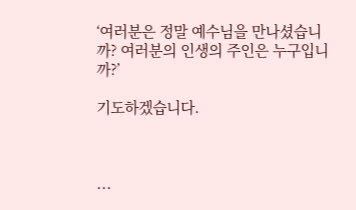‘여러분은 정말 예수님을 만나셨습니까? 여러분의 인생의 주인은 누구입니까?’

기도하겠습니다.



...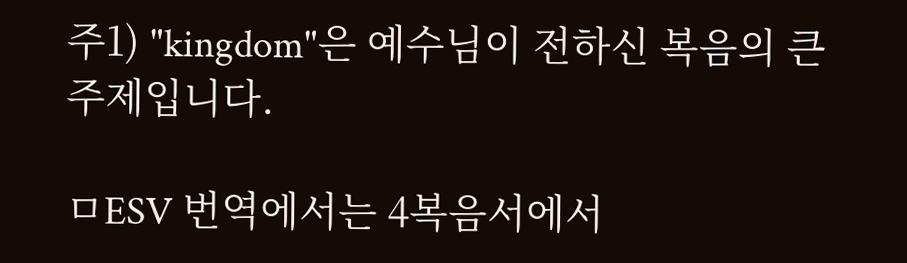주1) "kingdom"은 예수님이 전하신 복음의 큰 주제입니다.

ㅁESV 번역에서는 4복음서에서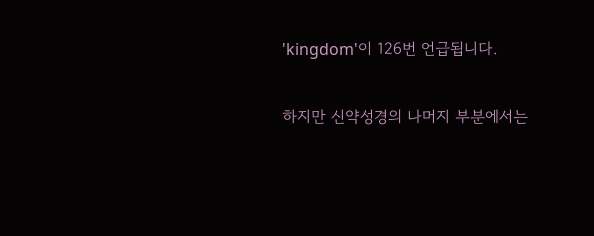'kingdom'이 126번 언급됩니다.

하지만 신약성경의 나머지 부분에서는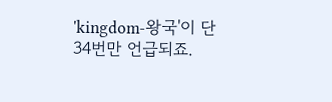'kingdom-왕국'이 단 34번만 언급되죠.